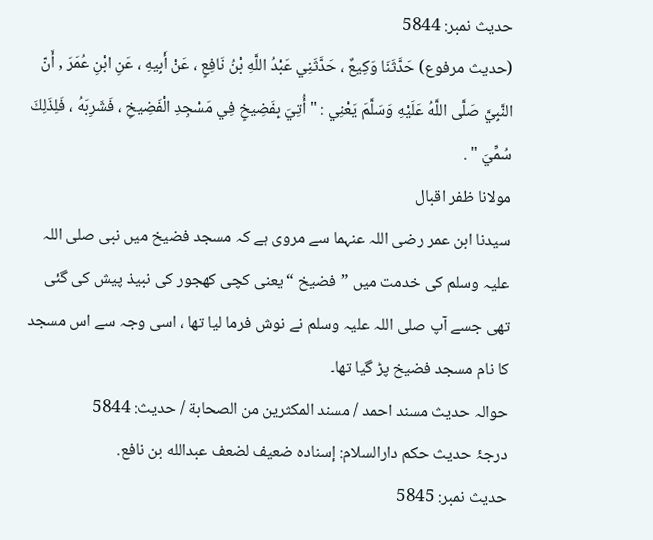حدیث نمبر: 5844
(حديث مرفوع) حَدَّثَنَا وَكِيعٌ ، حَدَّثَنِي عَبْدُ اللَّهِ بْنُ نَافِعٍ ، عَنْ أَبِيهِ ، عَنِ ابْنِ عُمَرَ , أَنّ النَّبِيَّ صَلَّى اللَّهُ عَلَيْهِ وَسَلَّمَ يَعْنِي : " أُتِيَ بِفَضِيخٍ فِي مَسْجِدِ الْفَضِيخِ ، فَشَرِبَهُ ، فَلِذَلِكَ سُمِّيَ " .
مولانا ظفر اقبال
سیدنا ابن عمر رضی اللہ عنہما سے مروی ہے کہ مسجد فضیخ میں نبی صلی اللہ علیہ وسلم کی خدمت میں ”فضیخ “یعنی کچی کھجور کی نبیذ پیش کی گئی تھی جسے آپ صلی اللہ علیہ وسلم نے نوش فرما لیا تھا ، اسی وجہ سے اس مسجد کا نام مسجد فضیخ پڑ گیا تھا۔
حوالہ حدیث مسند احمد / مسند المكثرين من الصحابة / حدیث: 5844
درجۂ حدیث حکم دارالسلام: إسناده ضعيف لضعف عبدالله بن نافع.
حدیث نمبر: 5845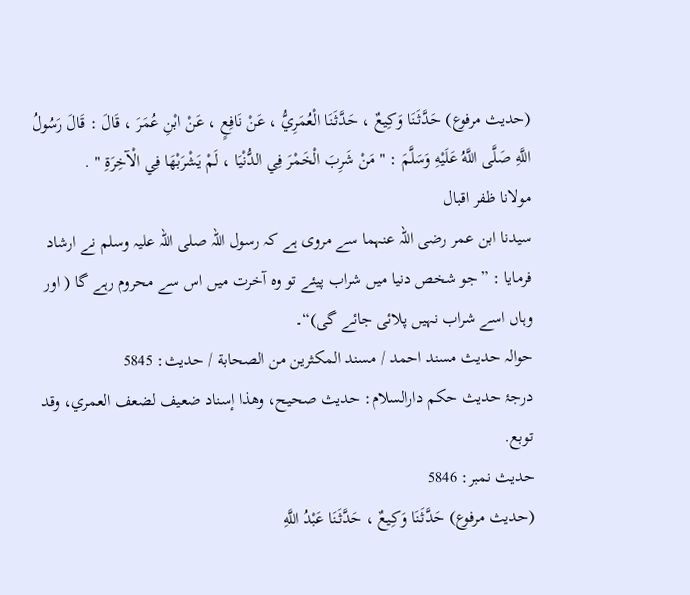(حديث مرفوع) حَدَّثَنَا وَكِيعٌ ، حَدَّثَنَا الْعُمَرِيُّ ، عَنْ نَافِعٍ ، عَنْ ابْنِ عُمَرَ ، قَالَ : قَالَ رَسُولُ اللَّهِ صَلَّى اللَّهُ عَلَيْهِ وَسَلَّمَ : " مَنْ شَرِبَ الْخَمْرَ فِي الدُّنْيَا ، لَمْ يَشْرَبْهَا فِي الْآخِرَةِ " .
مولانا ظفر اقبال
سیدنا ابن عمر رضی اللہ عنہما سے مروی ہے کہ رسول اللہ صلی اللہ علیہ وسلم نے ارشاد فرمایا : ”جو شخص دنیا میں شراب پیئے تو وہ آخرت میں اس سے محروم رہے گا ( اور وہاں اسے شراب نہیں پلائی جائے گی)“۔
حوالہ حدیث مسند احمد / مسند المكثرين من الصحابة / حدیث: 5845
درجۂ حدیث حکم دارالسلام: حديث صحيح، وهذا إسناد ضعيف لضعف العمري، وقد توبع.
حدیث نمبر: 5846
(حديث مرفوع) حَدَّثَنَا وَكِيعٌ ، حَدَّثَنَا عَبْدُ اللَّهِ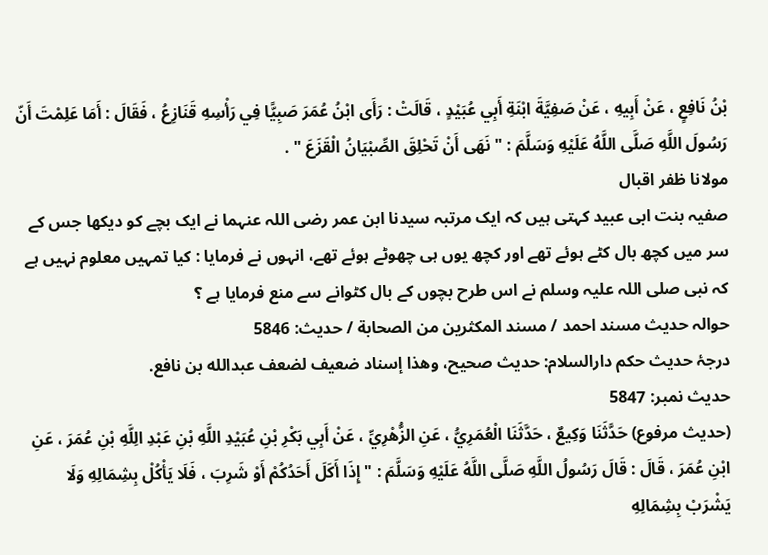بْنُ نَافِعٍ ، عَنْ أَبِيهِ ، عَنْ صَفِيَّةَ ابْنَةِ أَبِي عُبَيْدٍ ، قَالَتْ : رَأَى ابْنُ عُمَرَ صَبِيًّا فِي رَأْسِهِ قَنَازِعُ ، فَقَالَ : أَمَا عَلِمْتَ أَنّ رَسُولَ اللَّهِ صَلَّى اللَّهُ عَلَيْهِ وَسَلَّمَ : " نَهَى أَنْ تَحْلِقَ الصِّبْيَانُ الْقَزَعَ " .
مولانا ظفر اقبال
صفیہ بنت ابی عبید کہتی ہیں کہ ایک مرتبہ سیدنا ابن عمر رضی اللہ عنہما نے ایک بچے کو دیکھا جس کے سر میں کچھ بال کٹے ہوئے تھے اور کچھ یوں ہی چھوٹے ہوئے تھے، انہوں نے فرمایا : کیا تمہیں معلوم نہیں ہے کہ نبی صلی اللہ علیہ وسلم نے اس طرح بچوں کے بال کٹوانے سے منع فرمایا ہے ؟
حوالہ حدیث مسند احمد / مسند المكثرين من الصحابة / حدیث: 5846
درجۂ حدیث حکم دارالسلام: حديث صحيح، وهذا إسناد ضعيف لضعف عبدالله بن نافع.
حدیث نمبر: 5847
(حديث مرفوع) حَدَّثَنَا وَكِيعٌ ، حَدَّثَنَا الْعُمَرِيُّ ، عَنِ الزُّهْرِيِّ ، عَنْ أَبِي بَكْرِ بْنِ عُبَيْدِ اللَّهِ بْنِ عَبْدِ الِلَّهِ بْنِ عُمَرَ ، عَنِ ابْنِ عُمَرَ ، قَالَ : قَالَ رَسُولُ اللَّهِ صَلَّى اللَّهُ عَلَيْهِ وَسَلَّمَ : " إِذَا أَكَلَ أَحَدُكُمْ أَوْ شَرِبَ ، فَلَا يَأْكُلْ بِشِمَالِهِ وَلَا يَشْرَبْ بِشِمَالِهِ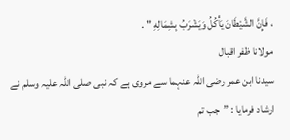، فَإِنَّ الشَّيْطَانَ يَأْكُلُ وَيَشْرَبُ بِشِمَالِهِ " .
مولانا ظفر اقبال
سیدنا ابن عمر رضی اللہ عنہما سے مروی ہے کہ نبی صلی اللہ علیہ وسلم نے ارشاد فرمایا : ”جب تم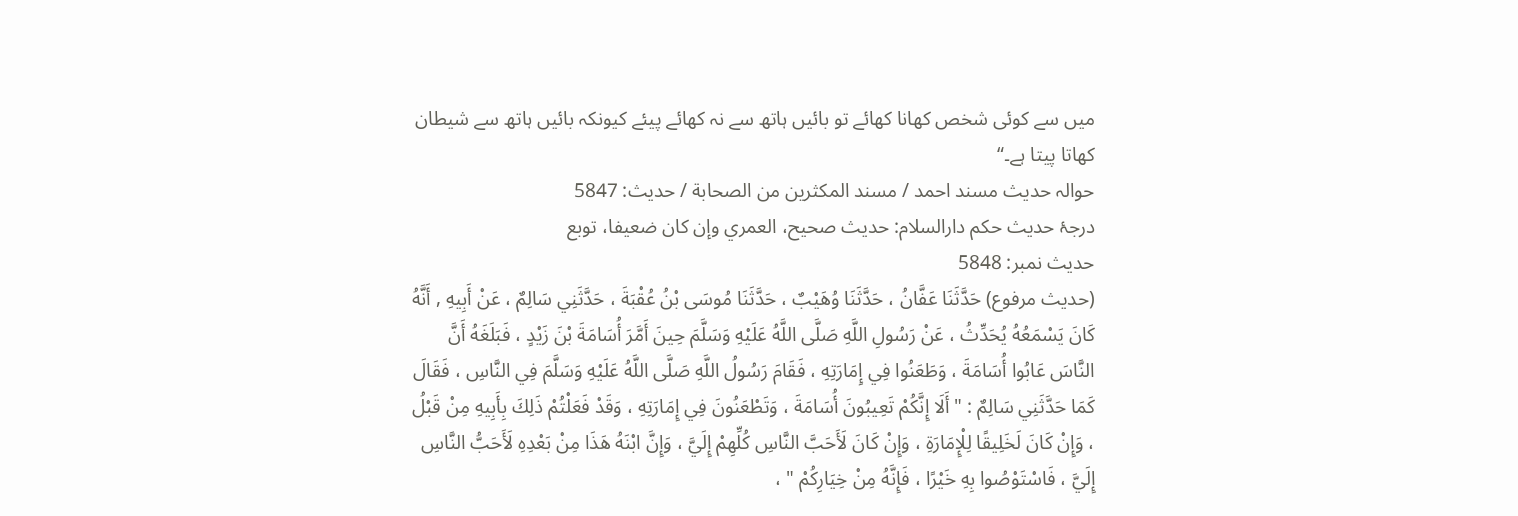میں سے کوئی شخص کھانا کھائے تو بائیں ہاتھ سے نہ کھائے پیئے کیونکہ بائیں ہاتھ سے شیطان کھاتا پیتا ہے۔“
حوالہ حدیث مسند احمد / مسند المكثرين من الصحابة / حدیث: 5847
درجۂ حدیث حکم دارالسلام: حديث صحيح، العمري وإن كان ضعيفا، توبع
حدیث نمبر: 5848
(حديث مرفوع) حَدَّثَنَا عَفَّانُ ، حَدَّثَنَا وُهَيْبٌ ، حَدَّثَنَا مُوسَى بْنُ عُقْبَةَ ، حَدَّثَنِي سَالِمٌ ، عَنْ أَبِيهِ , أَنَّهُ كَانَ يَسْمَعُهُ يُحَدِّثُ ، عَنْ رَسُولِ اللَّهِ صَلَّى اللَّهُ عَلَيْهِ وَسَلَّمَ حِينَ أَمَّرَ أُسَامَةَ بْنَ زَيْدٍ ، فَبَلَغَهُ أَنَّ النَّاسَ عَابُوا أُسَامَةَ ، وَطَعَنُوا فِي إِمَارَتِهِ ، فَقَامَ رَسُولُ اللَّهِ صَلَّى اللَّهُ عَلَيْهِ وَسَلَّمَ فِي النَّاسِ ، فَقَالَ كَمَا حَدَّثَنِي سَالِمٌ : " أَلَا إِنَّكُمْ تَعِيبُونَ أُسَامَةَ ، وَتَطْعَنُونَ فِي إِمَارَتِهِ ، وَقَدْ فَعَلْتُمْ ذَلِكَ بِأَبِيهِ مِنْ قَبْلُ ، وَإِنْ كَانَ لَخَلِيقًا لِلْإِمَارَةِ ، وَإِنْ كَانَ لَأَحَبَّ النَّاسِ كُلِّهِمْ إِلَيَّ ، وَإِنَّ ابْنَهُ هَذَا مِنْ بَعْدِهِ لَأَحَبُّ النَّاسِ إِلَيَّ ، فَاسْتَوْصُوا بِهِ خَيْرًا ، فَإِنَّهُ مِنْ خِيَارِكُمْ " ،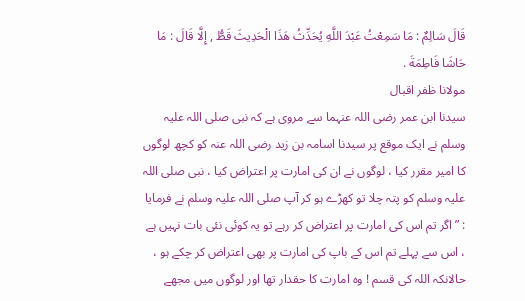قَالَ سَالِمٌ : مَا سَمِعْتُ عَبْدَ اللَّهِ يُحَدِّثُ هَذَا الْحَدِيثَ قَطُّ , إِلَّا قَالَ : مَا حَاشَا فَاطِمَةَ .
مولانا ظفر اقبال
سیدنا ابن عمر رضی اللہ عنہما سے مروی ہے کہ نبی صلی اللہ علیہ وسلم نے ایک موقع پر سیدنا اسامہ بن زید رضی اللہ عنہ کو کچھ لوگوں کا امیر مقرر کیا ، لوگوں نے ان کی امارت پر اعتراض کیا ، نبی صلی اللہ علیہ وسلم کو پتہ چلا تو کھڑے ہو کر آپ صلی اللہ علیہ وسلم نے فرمایا : ”اگر تم اس کی امارت پر اعتراض کر رہے تو یہ کوئی نئی بات نہیں ہے ، اس سے پہلے تم اس کے باپ کی امارت پر بھی اعتراض کر چکے ہو ، حالانکہ اللہ کی قسم ! وہ امارت کا حقدار تھا اور لوگوں میں مجھے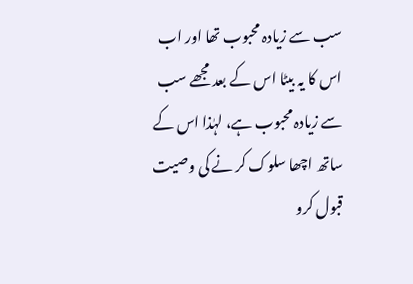سب سے زیادہ محبوب تھا اور اب اس کا یہ بیٹا اس کے بعد مجھے سب سے زیادہ محبوب ہے، لہٰذا اس کے ساتھ اچھا سلوک کر نے کی وصیت قبول کرو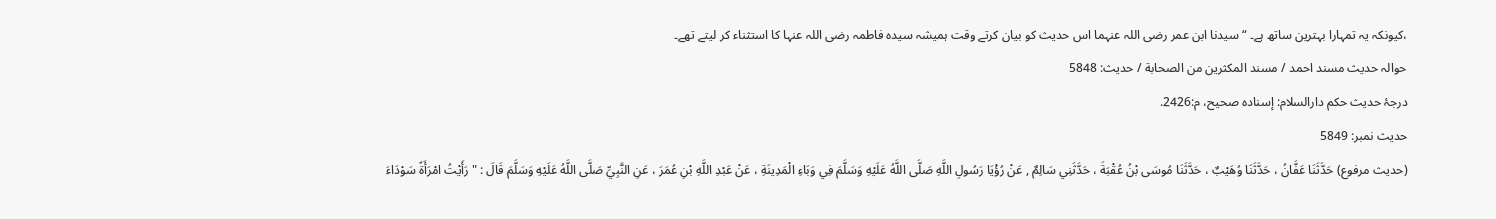،کیونکہ یہ تمہارا بہترین ساتھ ہے۔ “ سیدنا ابن عمر رضی اللہ عنہما اس حدیث کو بیان کرتے وقت ہمیشہ سیدہ فاطمہ رضی اللہ عنہا کا استثناء کر لیتے تھے۔
حوالہ حدیث مسند احمد / مسند المكثرين من الصحابة / حدیث: 5848
درجۂ حدیث حکم دارالسلام: إسناده صحيح، م:2426.
حدیث نمبر: 5849
(حديث مرفوع) حَدَّثَنَا عَفَّانُ ، حَدَّثَنَا وُهَيْبٌ ، حَدَّثَنَا مُوسَى بْنُ عُقْبَةَ ، حَدَّثَنِي سَالِمٌ , عَنْ رُؤْيَا رَسُولِ اللَّهِ صَلَّى اللَّهُ عَلَيْهِ وَسَلَّمَ فِي وَبَاءِ الْمَدِينَةِ ، عَنْ عَبْدِ اللَّهِ بْنِ عُمَرَ ، عَنِ النَّبِيِّ صَلَّى اللَّهُ عَلَيْهِ وَسَلَّمَ قَالَ : " رَأَيْتُ امْرَأَةً سَوْدَاءَ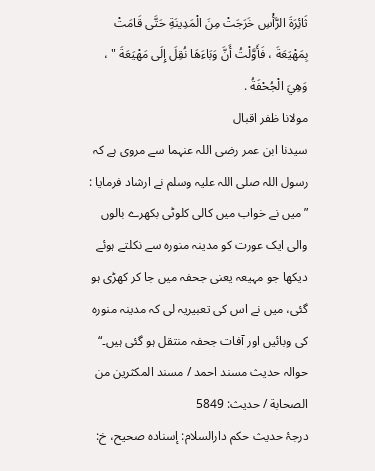ثَائِرَةَ الرَّأْسِ خَرَجَتْ مِنَ الْمَدِينَةِ حَتَّى قَامَتْ بِمَهْيَعَةَ ، فَأَوَّلْتُ أَنَّ وَبَاءَهَا نُقِلَ إِلَى مَهْيَعَةَ " ، وَهِيَ الْجُحْفَةُ .
مولانا ظفر اقبال
سیدنا ابن عمر رضی اللہ عنہما سے مروی ہے کہ رسول اللہ صلی اللہ علیہ وسلم نے ارشاد فرمایا : ”میں نے خواب میں کالی کلوٹی بکھرے بالوں والی ایک عورت کو مدینہ منورہ سے نکلتے ہوئے دیکھا جو مہیعہ یعنی جحفہ میں جا کر کھڑی ہو گئی، میں نے اس کی تعبیریہ لی کہ مدینہ منورہ کی وبائیں اور آفات جحفہ منتقل ہو گئی ہیں۔“
حوالہ حدیث مسند احمد / مسند المكثرين من الصحابة / حدیث: 5849
درجۂ حدیث حکم دارالسلام: إسناده صحيح، خ: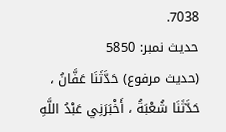7038.
حدیث نمبر: 5850
(حديث مرفوع) حَدَّثَنَا عَفَّانُ ، حَدَّثَنَا شُعْبَةُ ، أَخْبَرَنِي عَبْدُ اللَّهِ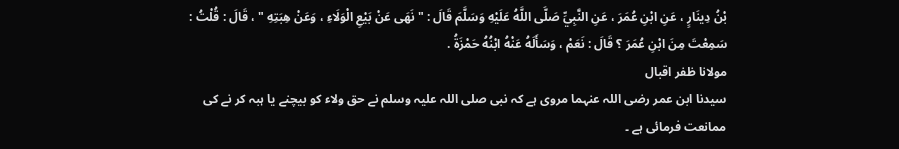بْنُ دِينَارٍ ، عَنِ ابْنِ عُمَرَ ، عَنِ النَّبِيِّ صَلَّى اللَّهُ عَلَيْهِ وَسَلَّمَ قَالَ : " نَهَى عَنْ بَيْعِ الْوَلَاءِ ، وَعَنْ هِبَتِهِ " ، قَالَ : قُلْتُ : سَمِعْتَ مِنَ ابْنِ عُمَرَ ؟ قَالَ : نَعَمْ ، وَسَأَلَهُ عَنْهُ ابْنُهُ حَمْزَةُ .
مولانا ظفر اقبال
سیدنا ابن عمر رضی اللہ عنہما مروی ہے کہ نبی صلی اللہ علیہ وسلم نے حق ولاء کو بیچنے یا ہبہ کر نے کی ممانعت فرمائی ہے ۔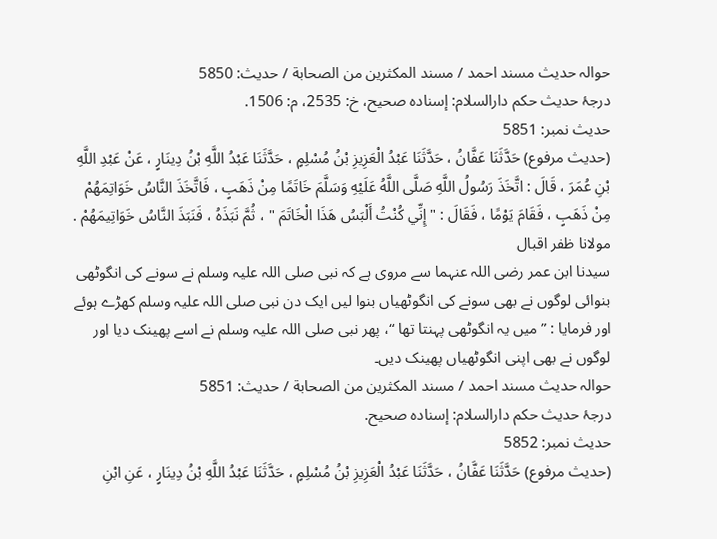حوالہ حدیث مسند احمد / مسند المكثرين من الصحابة / حدیث: 5850
درجۂ حدیث حکم دارالسلام: إسناده صحيح، خ: 2535، م: 1506.
حدیث نمبر: 5851
(حديث مرفوع) حَدَّثَنَا عَفَّانُ ، حَدَّثَنَا عَبْدُ الْعَزِيزِ بْنُ مُسْلِمٍ ، حَدَّثَنَا عَبْدُ اللَّهِ بْنُ دِينَارٍ ، عَنْ عَبْدِ اللَّهِ بْنِ عُمَرَ ، قَالَ : اتَّخَذَ رَسُولُ اللَّهِ صَلَّى اللَّهُ عَلَيْهِ وَسَلَّمَ خَاتَمًا مِنْ ذَهَبٍ ، فَاتَّخَذَ النَّاسُ خَوَاتِمَهُمْ مِنْ ذَهَبٍ ، فَقَامَ يَوْمًا ، فَقَالَ : " إِنِّي كُنْتُ أَلْبَسُ هَذَا الْخَاتَمَ " ، ثُمَّ نَبَذَهُ ، فَنَبَذَ النَّاسُ خَوَاتِيمَهُمْ .
مولانا ظفر اقبال
سیدنا ابن عمر رضی اللہ عنہما سے مروی ہے کہ نبی صلی اللہ علیہ وسلم نے سونے کی انگوٹھی بنوائی لوگوں نے بھی سونے کی انگوٹھیاں بنوا لیں ایک دن نبی صلی اللہ علیہ وسلم کھڑے ہوئے اور فرمایا : ”میں یہ انگوٹھی پہنتا تھا “، پھر نبی صلی اللہ علیہ وسلم نے اسے پھینک دیا اور لوگوں نے بھی اپنی انگوٹھیاں پھینک دیں۔
حوالہ حدیث مسند احمد / مسند المكثرين من الصحابة / حدیث: 5851
درجۂ حدیث حکم دارالسلام: إسناده صحيح.
حدیث نمبر: 5852
(حديث مرفوع) حَدَّثَنَا عَفَّانُ ، حَدَّثَنَا عَبْدُ الْعَزِيزِ بْنُ مُسْلِمٍ ، حَدَّثَنَا عَبْدُ اللَّهِ بْنُ دِينَارٍ ، عَنِ ابْنِ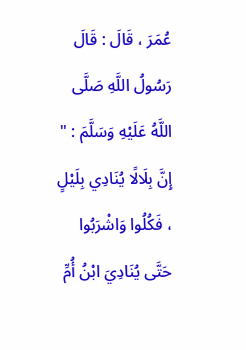عُمَرَ ، قَالَ : قَالَ رَسُولُ اللَّهِ صَلَّى اللَّهُ عَلَيْهِ وَسَلَّمَ : " إِنَّ بِلَالًا يُنَادِي بِلَيْلٍ ، فَكُلُوا وَاشْرَبُوا حَتَّى يُنَادِيَ ابْنُ أُمِّ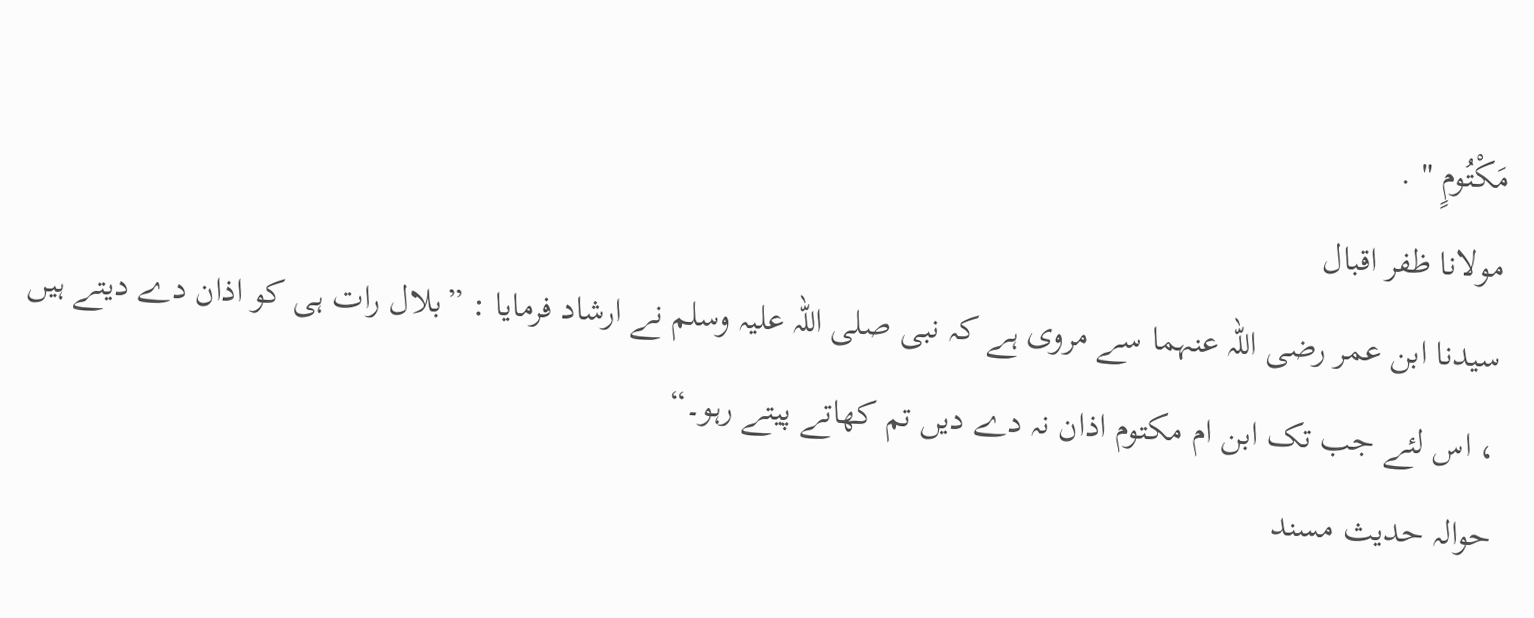مَكْتُومٍ " .
مولانا ظفر اقبال
سیدنا ابن عمر رضی اللہ عنہما سے مروی ہے کہ نبی صلی اللہ علیہ وسلم نے ارشاد فرمایا : ”بلال رات ہی کو اذان دے دیتے ہیں ، اس لئے جب تک ابن ام مکتوم اذان نہ دے دیں تم کھاتے پیتے رہو۔“
حوالہ حدیث مسند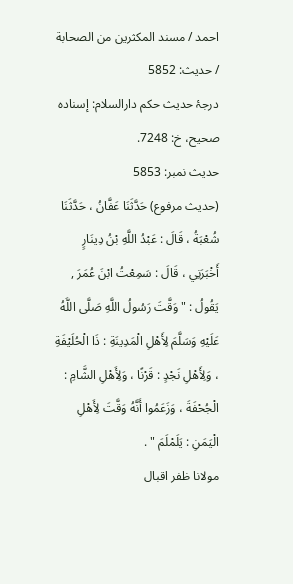احمد / مسند المكثرين من الصحابة / حدیث: 5852
درجۂ حدیث حکم دارالسلام: إسناده صحيح، خ: 7248.
حدیث نمبر: 5853
(حديث مرفوع) حَدَّثَنَا عَفَّانُ ، حَدَّثَنَا شُعْبَةُ ، قَالَ : عَبْدُ اللَّهِ بْنُ دِينَارٍ أَخْبَرَنِي ، قَالَ : سَمِعْتُ ابْنَ عُمَرَ , يَقُولُ : " وَقَّتَ رَسُولُ اللَّهِ صَلَّى اللَّهُ عَلَيْهِ وَسَلَّمَ لِأَهْلِ الْمَدِينَةِ : ذَا الْحُلَيْفَةِ ، وَلِأَهْلِ نَجْدٍ : قَرْنًا ، وَلِأَهْلِ الشَّامِ : الْجُحْفَةَ ، وَزَعَمُوا أَنَّهُ وَقَّتَ لِأَهْلِ الْيَمَنِ : يَلَمْلَمَ " .
مولانا ظفر اقبال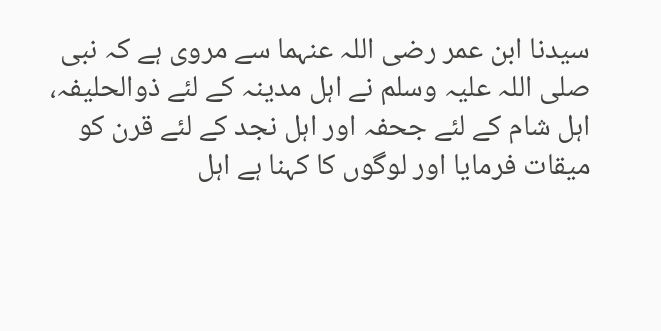سیدنا ابن عمر رضی اللہ عنہما سے مروی ہے کہ نبی صلی اللہ علیہ وسلم نے اہل مدینہ کے لئے ذوالحلیفہ، اہل شام کے لئے جحفہ اور اہل نجد کے لئے قرن کو میقات فرمایا اور لوگوں کا کہنا ہے اہل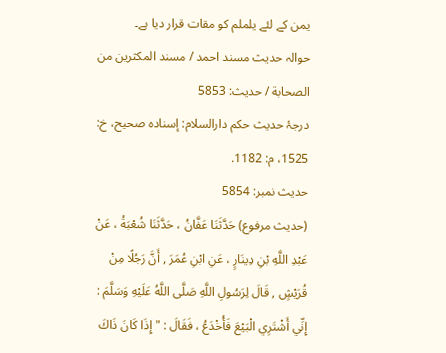یمن کے لئے یلملم کو مقات قرار دیا ہے۔
حوالہ حدیث مسند احمد / مسند المكثرين من الصحابة / حدیث: 5853
درجۂ حدیث حکم دارالسلام: إسناده صحيح، خ: 1525، م: 1182.
حدیث نمبر: 5854
(حديث مرفوع) حَدَّثَنَا عَفَّانُ ، حَدَّثَنَا شُعْبَةُ ، عَنْ عَبْدِ اللَّهِ بْنِ دِينَارٍ ، عَنِ ابْنِ عُمَرَ , أَنَّ رَجُلًا مِنْ قُرَيْشٍ , قَالَ لِرَسُولِ اللَّهِ صَلَّى اللَّهُ عَلَيْهِ وَسَلَّمَ : إِنِّي أَشْتَرِي الْبَيْعَ فَأُخْدَعُ ، فَقَالَ : " إِذَا كَانَ ذَاكَ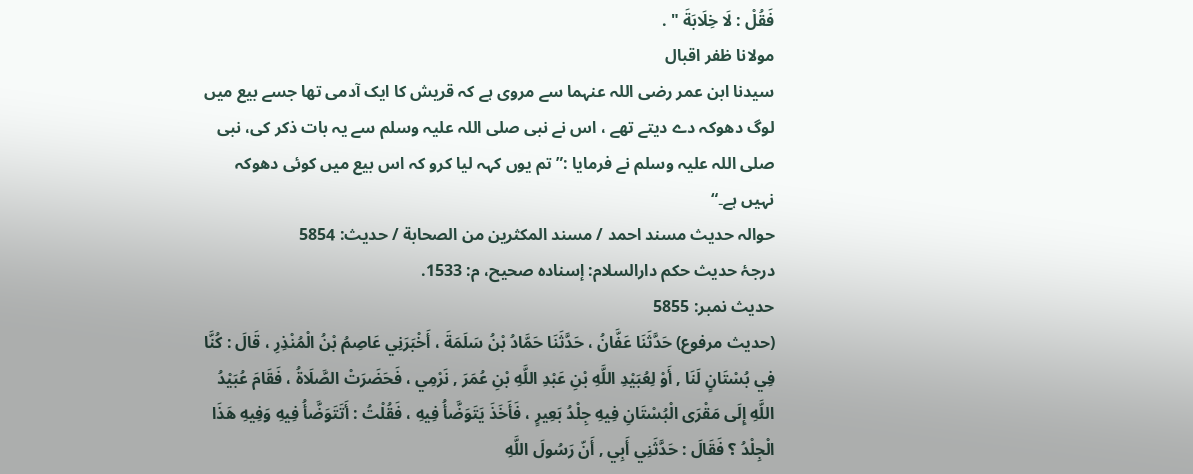فَقُلْ : لَا خِلَابَةَ " .
مولانا ظفر اقبال
سیدنا ابن عمر رضی اللہ عنہما سے مروی ہے کہ قریش کا ایک آدمی تھا جسے بیع میں لوگ دھوکہ دے دیتے تھے ، اس نے نبی صلی اللہ علیہ وسلم سے یہ بات ذکر کی، نبی صلی اللہ علیہ وسلم نے فرمایا :” تم یوں کہہ لیا کرو کہ اس بیع میں کوئی دھوکہ نہیں ہے۔“
حوالہ حدیث مسند احمد / مسند المكثرين من الصحابة / حدیث: 5854
درجۂ حدیث حکم دارالسلام: إسناده صحيح، م: 1533.
حدیث نمبر: 5855
(حديث مرفوع) حَدَّثَنَا عَفَّانُ ، حَدَّثَنَا حَمَّادُ بْنُ سَلَمَةَ ، أَخْبَرَنِي عَاصِمُ بْنُ الْمُنْذِرِ ، قَالَ : كُنَّا فِي بُسْتَانٍ لَنَا , أَوْ لِعُبَيْدِ اللَّهِ بْنِ عَبْدِ اللَّهِ بْنِ عُمَرَ , نَرْمِي ، فَحَضَرَتْ الصَّلَاةُ ، فَقَامَ عُبَيْدُ اللَّهِ إِلَى مَقْرَى الْبُسْتَانِ فِيهِ جِلْدُ بَعِيرٍ ، فَأَخَذَ يَتَوَضَّأُ فِيهِ ، فَقُلْتُ : أَتَتَوَضَّأُ فِيهِ وَفِيهِ هَذَا الْجِلْدُ ؟ فَقَالَ : حَدَّثَنِي أَبِي , أَنّ رَسُولَ اللَّهِ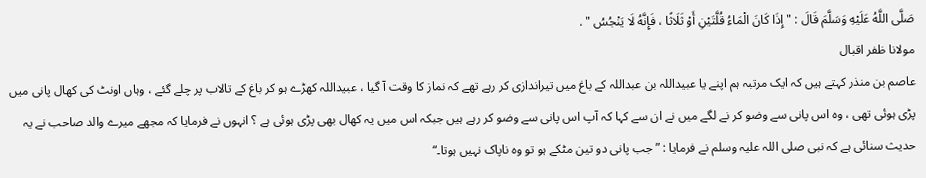صَلَّى اللَّهُ عَلَيْهِ وَسَلَّمَ قَالَ : " إِذَا كَانَ الْمَاءُ قُلَّتَيْنِ أَوْ ثَلَاثًا ، فَإِنَّهُ لَا يَنْجُسُ " .
مولانا ظفر اقبال
عاصم بن منذر کہتے ہیں کہ ایک مرتبہ ہم اپنے یا عبیداللہ بن عبداللہ کے باغ میں تیراندازی کر رہے تھے کہ نماز کا وقت آ گیا ، عبیداللہ کھڑے ہو کر باغ کے تالاب پر چلے گئے ، وہاں اونٹ کی کھال پانی میں پڑی ہوئی تھی ، وہ اس پانی سے وضو کر نے لگے میں نے ان سے کہا کہ آپ اس پانی سے وضو کر رہے ہیں جبکہ اس میں یہ کھال بھی پڑی ہوئی ہے ؟ انہوں نے فرمایا کہ مجھے میرے والد صاحب نے یہ حدیث سنائی ہے کہ نبی صلی اللہ علیہ وسلم نے فرمایا : ”جب پانی دو تین مٹکے ہو تو وہ ناپاک نہیں ہوتا۔“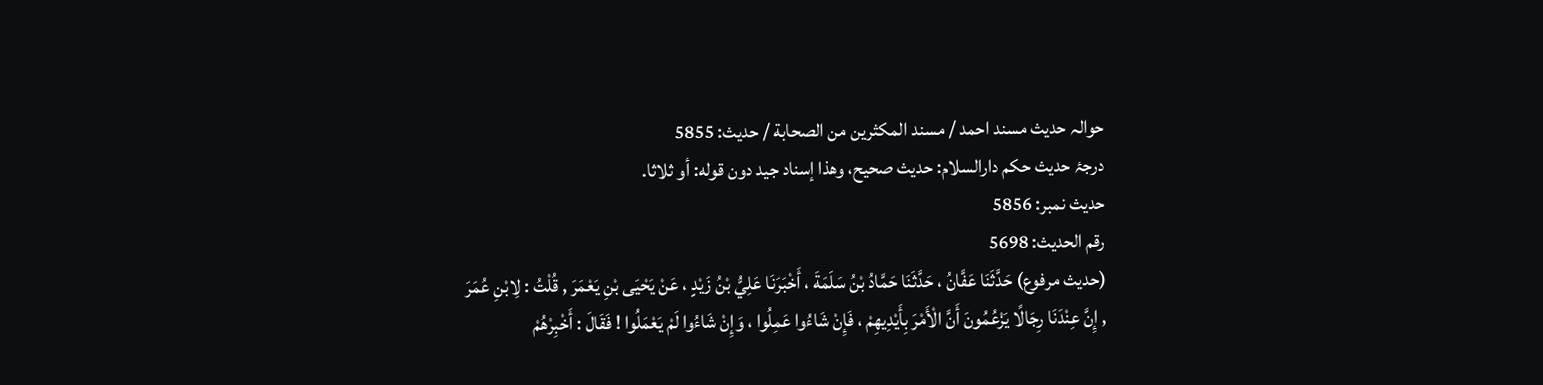حوالہ حدیث مسند احمد / مسند المكثرين من الصحابة / حدیث: 5855
درجۂ حدیث حکم دارالسلام: حديث صحيح، وهذا إسناد جيد دون قوله: أو ثلاثا.
حدیث نمبر: 5856
رقم الحديث: 5698
(حديث مرفوع) حَدَّثَنَا عَفَّانُ ، حَدَّثَنَا حَمَّادُ بْنُ سَلَمَةَ ، أَخْبَرَنَا عَلِيُّ بْنُ زَيْدٍ ، عَنْ يَحْيَى بْنِ يَعْمَرَ , قُلْتُ : لِابْنِ عُمَرَ , إِنَّ عِنْدَنَا رِجَالًا يَزْعُمُونَ أَنَّ الْأَمْرَ بِأَيْدِيهِمْ ، فَإِنْ شَاءُوا عَمِلُوا ، وَإِنْ شَاءُوا لَمْ يَعْمَلُوا ! فَقَالَ : أَخْبِرْهُمْ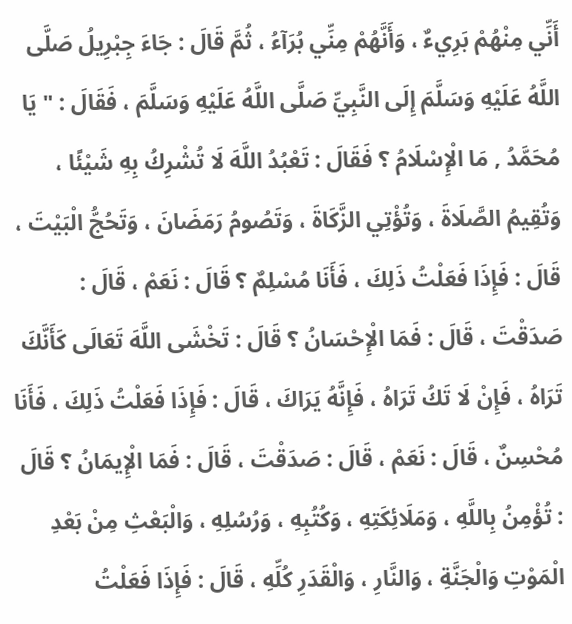أَنِّي مِنْهُمْ بَرِيءٌ ، وَأَنَّهُمْ مِنِّي بُرَآءُ ، ثُمَّ قَالَ : جَاءَ جِبْرِيلُ صَلَّى اللَّهُ عَلَيْهِ وَسَلَّمَ إِلَى النَّبِيِّ صَلَّى اللَّهُ عَلَيْهِ وَسَلَّمَ ، فَقَالَ : " يَا مُحَمَّدُ , مَا الْإِسْلَامُ ؟ فَقَالَ : تَعْبُدُ اللَّهَ لَا تُشْرِكُ بِهِ شَيْئًا ، وَتُقِيمُ الصَّلَاةَ ، وَتُؤْتِي الزَّكَاةَ ، وَتَصُومُ رَمَضَانَ ، وَتَحُجُّ الْبَيْتَ ، قَالَ : فَإِذَا فَعَلْتُ ذَلِكَ ، فَأَنَا مُسْلِمٌ ؟ قَالَ : نَعَمْ ، قَالَ : صَدَقْتَ ، قَالَ : فَمَا الْإِحْسَانُ ؟ قَالَ : تَخْشَى اللَّهَ تَعَالَى كَأَنَّكَ تَرَاهُ ، فَإِنْ لَا تَكُ تَرَاهُ ، فَإِنَّهُ يَرَاكَ ، قَالَ : فَإِذَا فَعَلْتُ ذَلِكَ ، فَأَنَا مُحْسِنٌ ، قَالَ : نَعَمْ ، قَالَ : صَدَقْتَ ، قَالَ : فَمَا الْإِيمَانُ ؟ قَالَ : تُؤْمِنُ بِاللَّهِ ، وَمَلَائِكَتِهِ ، وَكُتُبِهِ ، وَرُسُلِهِ ، وَالْبَعْثِ مِنْ بَعْدِ الْمَوْتِ وَالْجَنَّةِ ، وَالنَّارِ ، وَالْقَدَرِ كُلِّهِ ، قَالَ : فَإِذَا فَعَلْتُ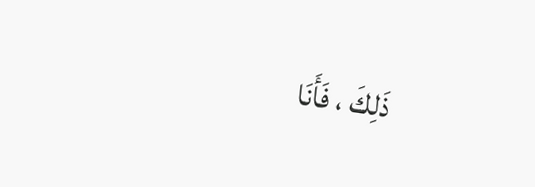ذَلِكَ ، فَأَنَا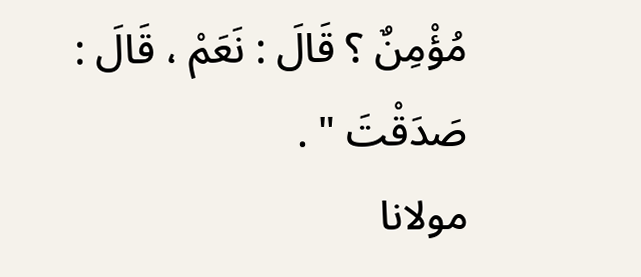مُؤْمِنٌ ؟ قَالَ : نَعَمْ ، قَالَ : صَدَقْتَ " .
مولانا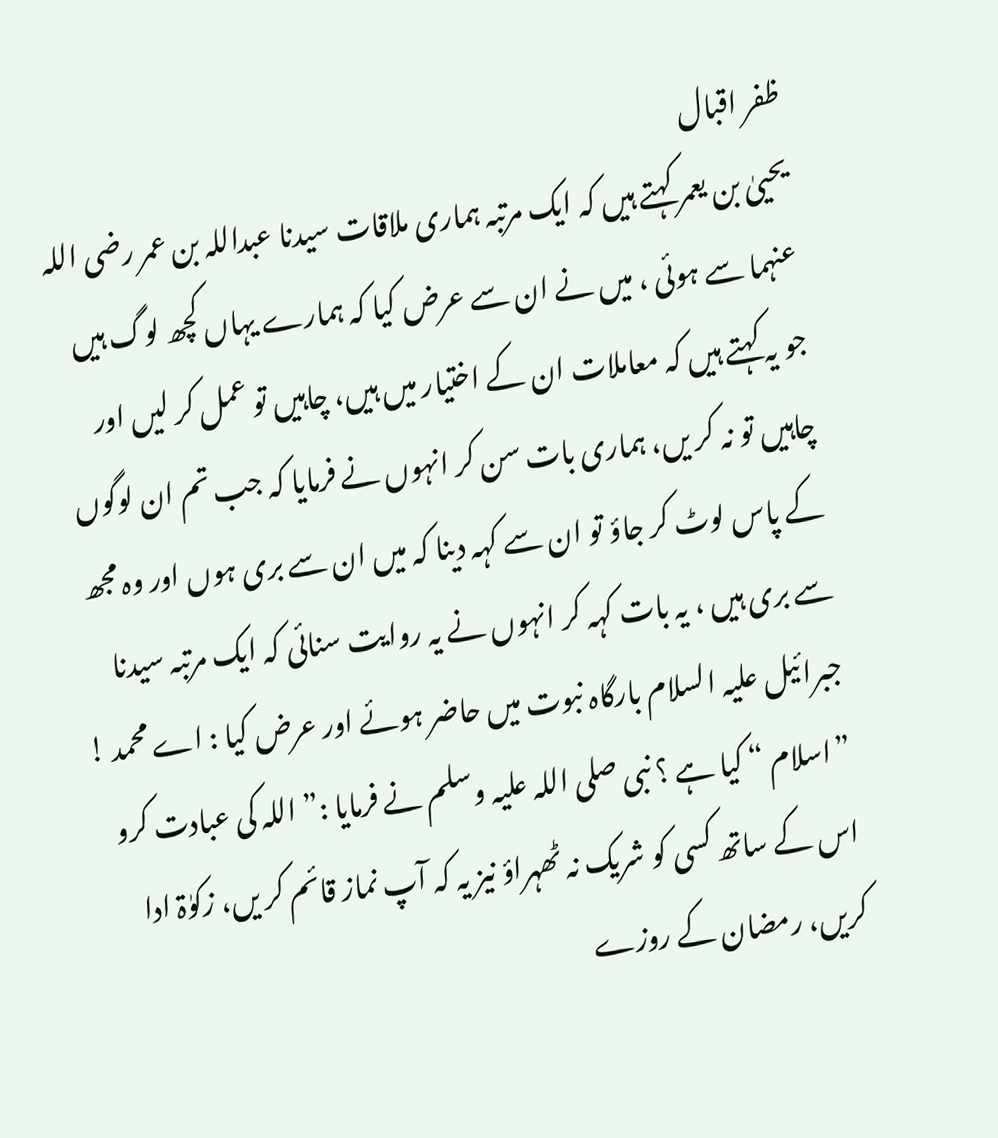ظفر اقبال
یحییٰ بن یعمر کہتے ہیں کہ ایک مرتبہ ہماری ملاقات سیدنا عبداللہ بن عمر رضی اللہ عنہما سے ہوئی ، میں نے ان سے عرض کیا کہ ہمارے یہاں کچھ لوگ ہیں جو یہ کہتے ہیں کہ معاملات ان کے اختیار میں ہیں، چاہیں تو عمل کر لیں اور چاہیں تو نہ کر یں، ہماری بات سن کر انہوں نے فرمایا کہ جب تم ان لوگوں کے پاس لوٹ کر جاؤ تو ان سے کہہ دینا کہ میں ان سے بری ہوں اور وہ مجھ سے بری ہیں ، یہ بات کہہ کر انہوں نے یہ روایت سنائی کہ ایک مرتبہ سیدنا جبرائیل علیہ السلام بارگاہ نبوت میں حاضر ہوئے اور عرض کیا : اے محمد ! ”اسلام “ کیا ہے ؟ نبی صلی اللہ علیہ وسلم نے فرمایا :” اللہ کی عبادت کرو اس کے ساتھ کسی کو شریک نہ ٹھہراؤ نیز یہ کہ آپ نماز قائم کر یں، زکوٰۃ ادا کریں، رمضان کے روزے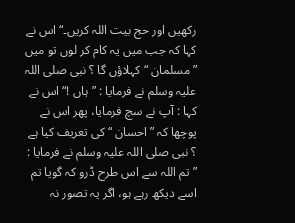رکھیں اور حج بیت اللہ کریں۔“ اس نے کہا کہ جب میں یہ کام کر لوں تو میں ”مسلمان “کہلاؤں گا ؟ نبی صلی اللہ علیہ وسلم نے فرمایا : ”ہاں !“ اس نے کہا : آپ نے سچ فرمایا، پھر اس نے پوچھا کہ ”احسان “ کی تعریف کیا ہے ؟ نبی صلی اللہ علیہ وسلم نے فرمایا : ”تم اللہ سے اس طرح ڈرو کہ گویا تم اسے دیکھ رہے ہو، اگر یہ تصور نہ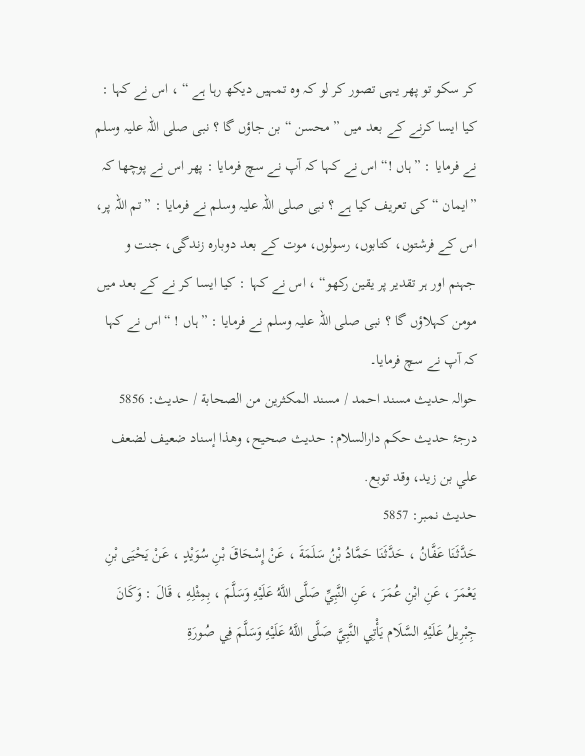کر سکو تو پھر یہی تصور کر لو کہ وہ تمہیں دیکھ رہا ہے “ ، اس نے کہا : کیا ایسا کرنے کے بعد میں ”محسن “ بن جاؤں گا ؟ نبی صلی اللہ علیہ وسلم نے فرمایا : ”ہاں !“ اس نے کہا کہ آپ نے سچ فرمایا : پھر اس نے پوچھا کہ ”ایمان “ کی تعریف کیا ہے ؟ نبی صلی اللہ علیہ وسلم نے فرمایا : ”تم اللہ پر، اس کے فرشتوں، کتابوں، رسولوں، موت کے بعد دوبارہ زندگی، جنت و جہنم اور ہر تقدیر پر یقین رکھو“ ، اس نے کہا : کیا ایسا کر نے کے بعد میں مومن کہلاؤں گا ؟ نبی صلی اللہ علیہ وسلم نے فرمایا : ”ہاں ! “اس نے کہا کہ آپ نے سچ فرمایا۔
حوالہ حدیث مسند احمد / مسند المكثرين من الصحابة / حدیث: 5856
درجۂ حدیث حکم دارالسلام: حديث صحيح، وهذا إسناد ضعيف لضعف علي بن زيد، وقد توبع.
حدیث نمبر: 5857
حَدَّثَنَا عَفَّانُ ، حَدَّثَنَا حَمَّادُ بْنُ سَلَمَةَ ، عَنْ إِسْحَاقَ بْنِ سُوَيْدٍ ، عَنْ يَحْيَى بْنِ يَعْمَرَ ، عَنِ ابْنِ عُمَرَ ، عَنِ النَّبِيِّ صَلَّى اللَّهُ عَلَيْهِ وَسَلَّمَ ، بِمِثْلِهِ ، قَالَ : وَكَانَ جِبْرِيلُ عَلَيْهِ السَّلَام يَأْتِي النَّبِيَّ صَلَّى اللَّهُ عَلَيْهِ وَسَلَّمَ فِي صُورَةِ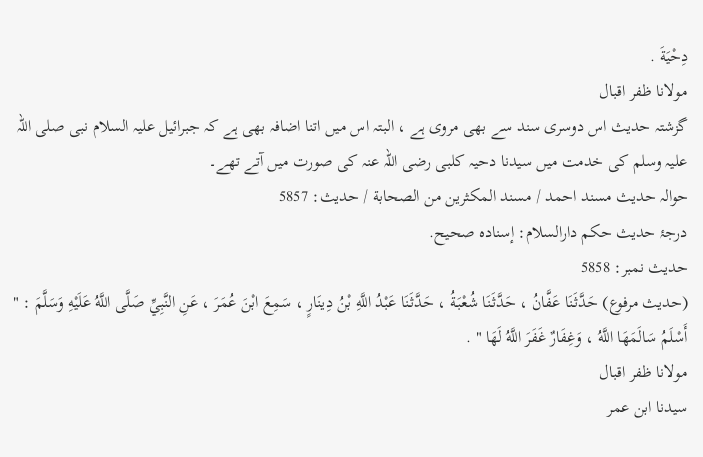دِحْيَةَ .
مولانا ظفر اقبال
گزشتہ حدیث اس دوسری سند سے بھی مروی ہے ، البتہ اس میں اتنا اضافہ بھی ہے کہ جبرائیل علیہ السلام نبی صلی اللہ علیہ وسلم کی خدمت میں سیدنا دحیہ کلبی رضی اللہ عنہ کی صورت میں آتے تھے۔
حوالہ حدیث مسند احمد / مسند المكثرين من الصحابة / حدیث: 5857
درجۂ حدیث حکم دارالسلام: إسناده صحيح.
حدیث نمبر: 5858
(حديث مرفوع) حَدَّثَنَا عَفَّانُ ، حَدَّثَنَا شُعْبَةُ ، حَدَّثَنَا عَبْدُ اللَّهِ بْنُ دِينَارٍ ، سَمِعَ ابْنَ عُمَرَ ، عَنِ النَّبِيِّ صَلَّى اللَّهُ عَلَيْهِ وَسَلَّمَ : " أَسْلَمُ سَالَمَهَا اللَّهُ ، وَغِفَارٌ غَفَرَ اللَّهُ لَهَا " .
مولانا ظفر اقبال
سیدنا ابن عمر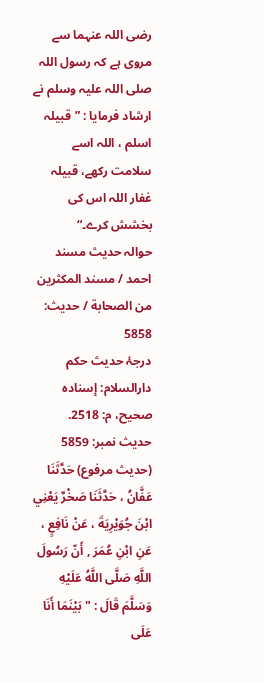رضی اللہ عنہما سے مروی ہے کہ رسول اللہ صلی اللہ علیہ وسلم نے ارشاد فرمایا : ”قبیلہ اسلم ، اللہ اسے سلامت رکھے، قبیلہ غفار اللہ اس کی بخشش کرے۔“
حوالہ حدیث مسند احمد / مسند المكثرين من الصحابة / حدیث: 5858
درجۂ حدیث حکم دارالسلام: إسناده صحيح، م: 2518.
حدیث نمبر: 5859
(حديث مرفوع) حَدَّثَنَا عَفَّانُ ، حَدَّثَنَا صَخْرٌ يَعْنِي ابْنَ جُوَيْرِيَةَ ، عَنْ نَافِعٍ ، عَنِ ابْنِ عُمَرَ , أَنّ رَسُولَ اللَّهِ صَلَّى اللَّهُ عَلَيْهِ وَسَلَّمَ قَالَ : " بَيْنَمَا أَنَا عَلَى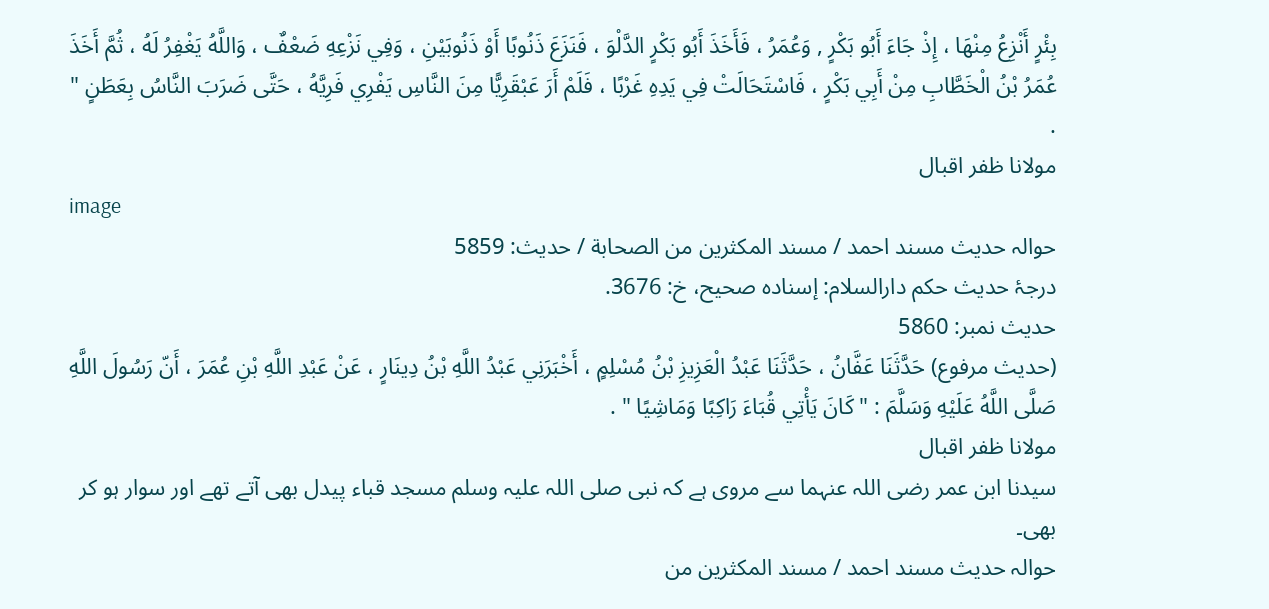بِئْرٍ أَنْزِعُ مِنْهَا ، إِذْ جَاءَ أَبُو بَكْرٍ , وَعُمَرُ ، فَأَخَذَ أَبُو بَكْرٍ الدَّلْوَ ، فَنَزَعَ ذَنُوبًا أَوْ ذَنُوبَيْنِ ، وَفِي نَزْعِهِ ضَعْفٌ ، وَاللَّهُ يَغْفِرُ لَهُ ، ثُمَّ أَخَذَ عُمَرُ بْنُ الْخَطَّابِ مِنْ أَبِي بَكْرٍ ، فَاسْتَحَالَتْ فِي يَدِهِ غَرْبًا ، فَلَمْ أَرَ عَبْقَرِيًّا مِنَ النَّاسِ يَفْرِي فَرِيَّهُ ، حَتَّى ضَرَبَ النَّاسُ بِعَطَنٍ " .
مولانا ظفر اقبال
image
حوالہ حدیث مسند احمد / مسند المكثرين من الصحابة / حدیث: 5859
درجۂ حدیث حکم دارالسلام: إسناده صحيح، خ: 3676.
حدیث نمبر: 5860
(حديث مرفوع) حَدَّثَنَا عَفَّانُ ، حَدَّثَنَا عَبْدُ الْعَزِيزِ بْنُ مُسْلِمٍ ، أَخْبَرَنِي عَبْدُ اللَّهِ بْنُ دِينَارٍ ، عَنْ عَبْدِ اللَّهِ بْنِ عُمَرَ ، أَنّ رَسُولَ اللَّهِ صَلَّى اللَّهُ عَلَيْهِ وَسَلَّمَ : " كَانَ يَأْتِي قُبَاءَ رَاكِبًا وَمَاشِيًا " .
مولانا ظفر اقبال
سیدنا ابن عمر رضی اللہ عنہما سے مروی ہے کہ نبی صلی اللہ علیہ وسلم مسجد قباء پیدل بھی آتے تھے اور سوار ہو کر بھی۔
حوالہ حدیث مسند احمد / مسند المكثرين من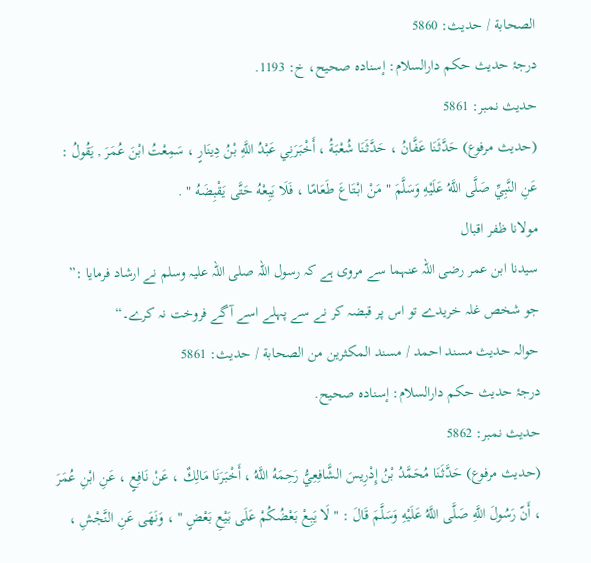الصحابة / حدیث: 5860
درجۂ حدیث حکم دارالسلام: إسناده صحيح، خ: 1193.
حدیث نمبر: 5861
(حديث مرفوع) حَدَّثَنَا عَفَّانُ ، حَدَّثَنَا شُعْبَةُ ، أَخْبَرَنِي عَبْدُ اللَّهِ بْنُ دِينَارٍ ، سَمِعْتُ ابْنَ عُمَرَ , يَقُولُ : عَنِ النَّبِيِّ صَلَّى اللَّهُ عَلَيْهِ وَسَلَّمَ " مَنْ ابْتَاعَ طَعَامًا ، فَلَا يَبِعْهُ حَتَّى يَقْبِضَهُ " .
مولانا ظفر اقبال
سیدنا ابن عمر رضی اللہ عنہما سے مروی ہے کہ رسول اللہ صلی اللہ علیہ وسلم نے ارشاد فرمایا :” جو شخص غلہ خریدے تو اس پر قبضہ کر نے سے پہلے اسے آگے فروخت نہ کرے۔“
حوالہ حدیث مسند احمد / مسند المكثرين من الصحابة / حدیث: 5861
درجۂ حدیث حکم دارالسلام: إسناده صحيح.
حدیث نمبر: 5862
(حديث مرفوع) حَدَّثَنَا مُحَمَّدُ بْنُ إِدْرِيسَ الشَّافِعِيُّ رَحِمَهُ اللَّهُ ، أَخْبَرَنَا مَالِكٌ ، عَنْ نَافِعٍ ، عَنِ ابْنِ عُمَرَ ، أَنّ رَسُولَ اللَّهِ صَلَّى اللَّهُ عَلَيْهِ وَسَلَّمَ قَالَ : " لَا يَبِعْ بَعْضُكُمْ عَلَى بَيْعِ بَعْضٍ " ، وَنَهَى عَنِ النَّجْشِ ،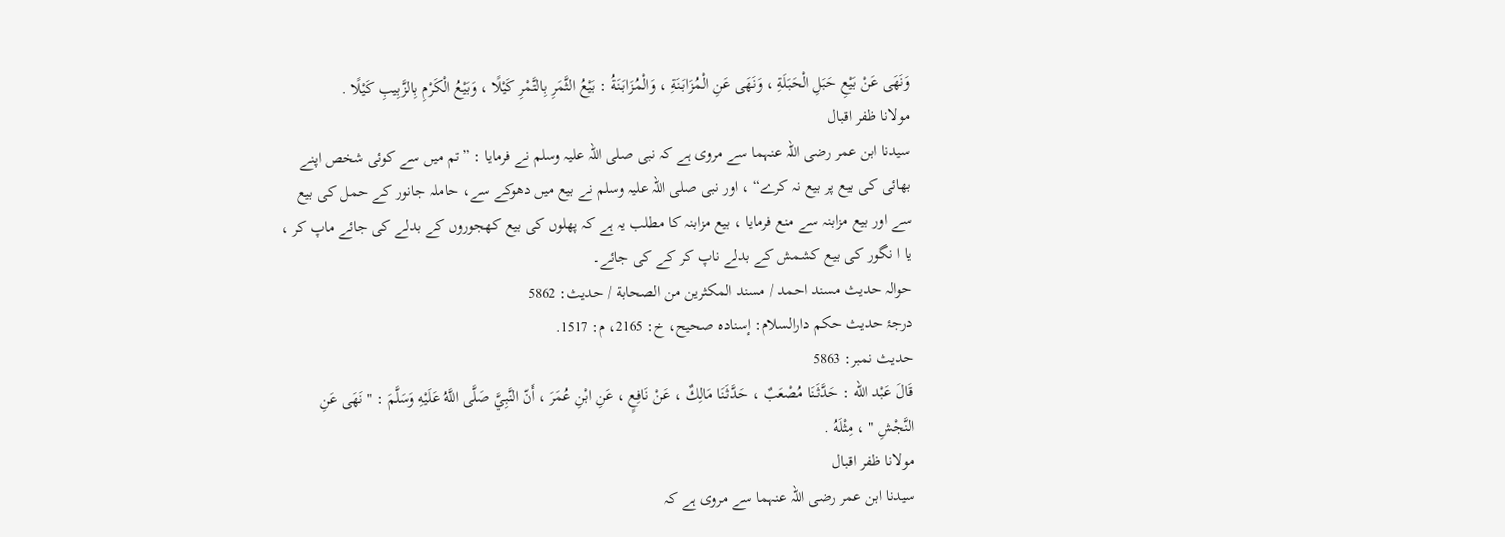وَنَهَى عَنْ بَيْعِ حَبَلِ الْحَبَلَةِ ، وَنَهَى عَنِ الْمُزَابَنَةِ ، وَالْمُزَابَنَةُ : بَيْعُ الثَّمَرِ بِالتَّمْرِ كَيْلًا ، وَبَيْعُ الْكَرْمِ بِالزَّبِيبِ كَيْلًا .
مولانا ظفر اقبال
سیدنا ابن عمر رضی اللہ عنہما سے مروی ہے کہ نبی صلی اللہ علیہ وسلم نے فرمایا : ”تم میں سے کوئی شخص اپنے بھائی کی بیع پر بیع نہ کرے“ ، اور نبی صلی اللہ علیہ وسلم نے بیع میں دھوکے سے، حاملہ جانور کے حمل کی بیع سے اور بیع مزابنہ سے منع فرمایا ، بیع مزابنہ کا مطلب یہ ہے کہ پھلوں کی بیع کھجوروں کے بدلے کی جائے ماپ کر ، یا ا نگور کی بیع کشمش کے بدلے ناپ کر کے کی جائے۔
حوالہ حدیث مسند احمد / مسند المكثرين من الصحابة / حدیث: 5862
درجۂ حدیث حکم دارالسلام: إسناده صحيح، خ: 2165، م: 1517.
حدیث نمبر: 5863
قَالَ عَبْد الله : حَدَّثَنَا مُصْعَبٌ ، حَدَّثَنَا مَالِكٌ ، عَنْ نَافِعٍ ، عَنِ ابْنِ عُمَرَ ، أَنّ النَّبِيَّ صَلَّى اللَّهُ عَلَيْهِ وَسَلَّمَ : " نَهَى عَنِ النَّجْشِ " ، مِثْلَهُ .
مولانا ظفر اقبال
سیدنا ابن عمر رضی اللہ عنہما سے مروی ہے کہ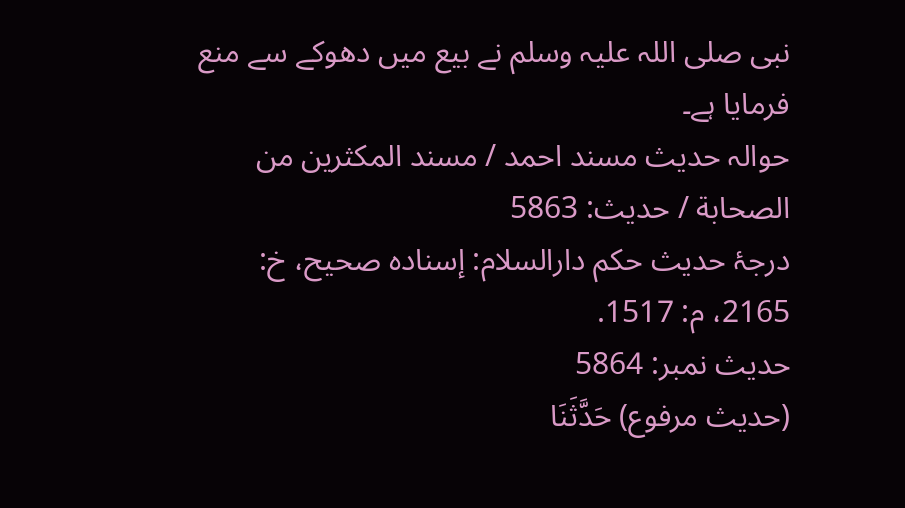نبی صلی اللہ علیہ وسلم نے بیع میں دھوکے سے منع فرمایا ہے۔
حوالہ حدیث مسند احمد / مسند المكثرين من الصحابة / حدیث: 5863
درجۂ حدیث حکم دارالسلام: إسناده صحيح، خ: 2165، م: 1517.
حدیث نمبر: 5864
(حديث مرفوع) حَدَّثَنَا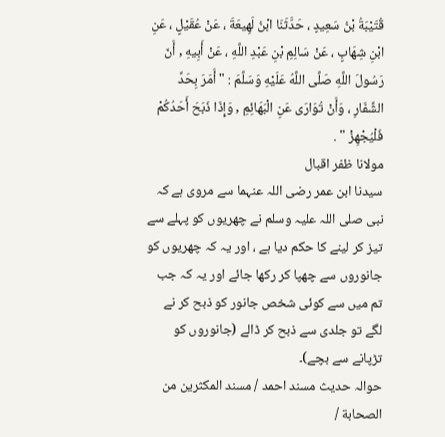قُتَيْبَةُ بْنُ سَعِيدٍ ، حَدَّثَنَا ابْنُ لَهِيعَةَ ، عَنْ عُقَيْلٍ ، عَنِ ابْنِ شِهَابٍ ، عَنْ سَالِمِ بْنِ عَبْدِ اللَّهِ ، عَنْ أَبِيهِ , أَنّ رَسُولَ اللَّهِ صَلَّى اللَّهُ عَلَيْهِ وَسَلَّمَ : " أَمَرَ بِحَدِّ الشِّفَارِ ، وَأَنْ تُوَارَى عَنِ الْبَهَائِمِ , وَإِذَا ذَبَحَ أَحَدُكُمْ فَلْيُجْهِزْ " .
مولانا ظفر اقبال
سیدنا ابن عمر رضی اللہ عنہما سے مروی ہے کہ نبی صلی اللہ علیہ وسلم نے چھریوں کو پہلے سے تیز کر لینے کا حکم دیا ہے ، اور یہ کہ چھریوں کو جانوروں سے چھپا کر رکھا جائے اور یہ کہ جب تم میں سے کوئی شخص جانور کو ذبح کر نے لگے تو جلدی سے ذبح کر ڈالے (جانوروں کو تڑپانے سے بچے)۔
حوالہ حدیث مسند احمد / مسند المكثرين من الصحابة /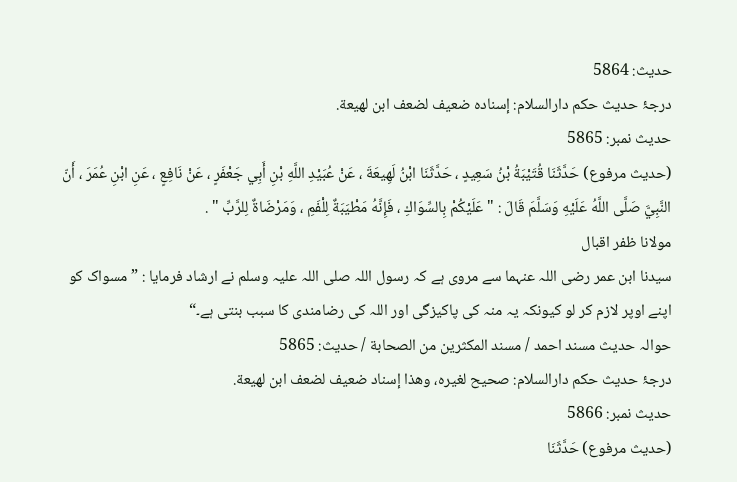حدیث: 5864
درجۂ حدیث حکم دارالسلام: إسناده ضعيف لضعف ابن لهيعة.
حدیث نمبر: 5865
(حديث مرفوع) حَدَّثَنَا قُتَيْبَةُ بْنُ سَعِيدٍ ، حَدَّثَنَا ابْنُ لَهِيعَةَ ، عَنْ عُبَيْدِ اللَّهِ بْنِ أَبِي جَعْفَرٍ ، عَنْ نَافِعٍ ، عَنِ ابْنِ عُمَرَ ، أَنّ النَّبِيَّ صَلَّى اللَّهُ عَلَيْهِ وَسَلَّمَ قَالَ : " عَلَيْكُمْ بِالسِّوَاكِ ، فَإِنَّهُ مَطْيَبَةٌ لِلْفَمِ ، وَمَرْضَاةٌ لِلرَّبِّ " .
مولانا ظفر اقبال
سیدنا ابن عمر رضی اللہ عنہما سے مروی ہے کہ رسول اللہ صلی اللہ علیہ وسلم نے ارشاد فرمایا : ”مسواک کو اپنے اوپر لازم کر لو کیونکہ یہ منہ کی پاکیزگی اور اللہ کی رضامندی کا سبب بنتی ہے۔“
حوالہ حدیث مسند احمد / مسند المكثرين من الصحابة / حدیث: 5865
درجۂ حدیث حکم دارالسلام: صحيح لغيره، وهذا إسناد ضعيف لضعف ابن لهيعة.
حدیث نمبر: 5866
(حديث مرفوع) حَدَّثَنَا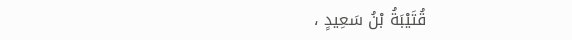قُتَيْبَةُ بْنُ سَعِيدٍ ،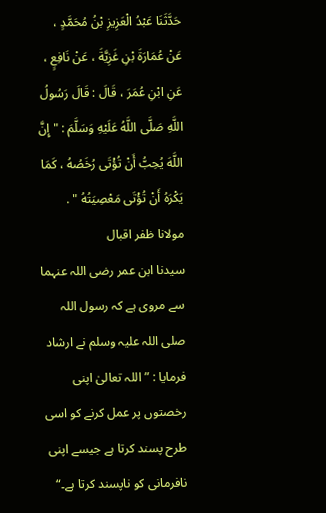حَدَّثَنَا عَبْدُ الْعَزِيزِ بْنُ مُحَمَّدٍ ، عَنْ عُمَارَةَ بْنِ غَزِيَّةَ ، عَنْ نَافِعٍ ، عَنِ ابْنِ عُمَرَ ، قَالَ : قَالَ رَسُولُ اللَّهِ صَلَّى اللَّهُ عَلَيْهِ وَسَلَّمَ : " إِنَّ اللَّهَ يُحِبُّ أَنْ تُؤْتَى رُخَصُهُ ، كَمَا يَكْرَهُ أَنْ تُؤْتَى مَعْصِيَتُهُ " .
مولانا ظفر اقبال
سیدنا ابن عمر رضی اللہ عنہما سے مروی ہے کہ رسول اللہ صلی اللہ علیہ وسلم نے ارشاد فرمایا : ”اللہ تعالیٰ اپنی رخصتوں پر عمل کرنے کو اسی طرح پسند کرتا ہے جیسے اپنی نافرمانی کو ناپسند کرتا ہے۔“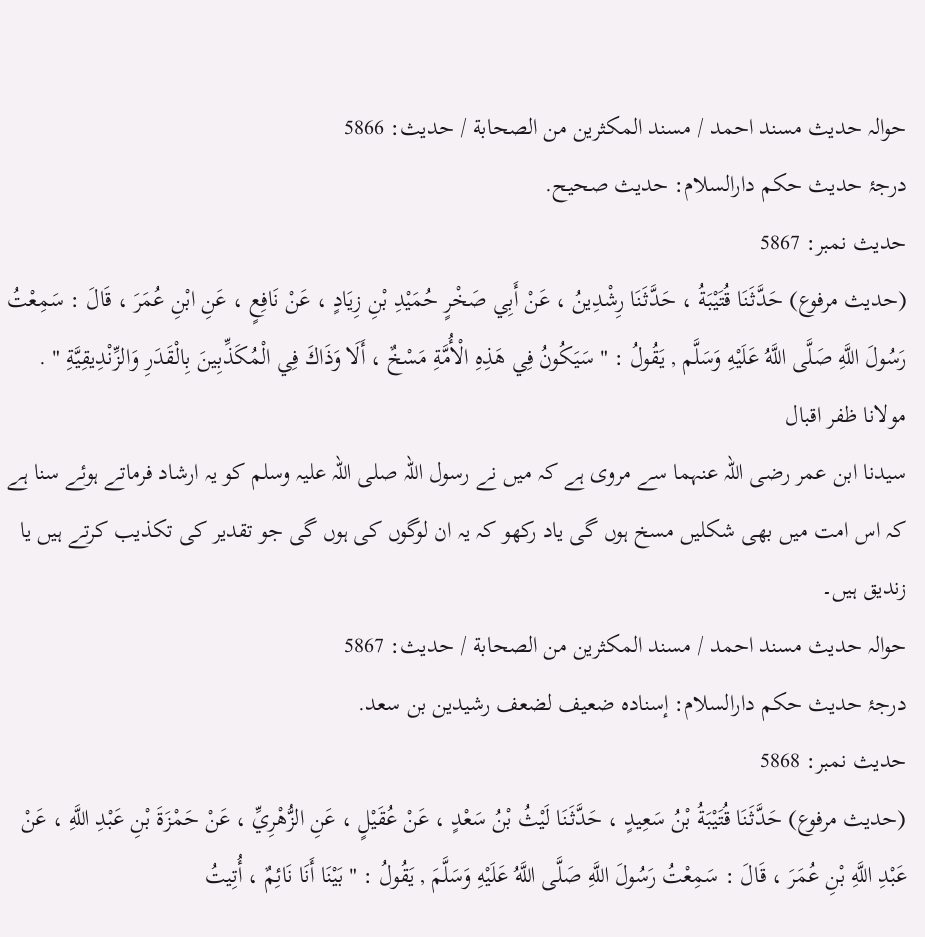حوالہ حدیث مسند احمد / مسند المكثرين من الصحابة / حدیث: 5866
درجۂ حدیث حکم دارالسلام: حديث صحيح.
حدیث نمبر: 5867
(حديث مرفوع) حَدَّثَنَا قُتَيْبَةُ ، حَدَّثَنَا رِشْدِينُ ، عَنْ أَبِي صَخْرٍ حُمَيْدِ بْنِ زِيَادٍ ، عَنْ نَافِعٍ ، عَنِ ابْنِ عُمَرَ ، قَالَ : سَمِعْتُ رَسُولَ اللَّهِ صَلَّى اللَّهُ عَلَيْهِ وَسَلَّم , يَقُولُ : " سَيَكُونُ فِي هَذِهِ الْأُمَّةِ مَسْخٌ ، أَلَا وَذَاكَ فِي الْمُكَذِّبِينَ بِالْقَدَرِ وَالزِّنْدِيقِيَّةِ " .
مولانا ظفر اقبال
سیدنا ابن عمر رضی اللہ عنہما سے مروی ہے کہ میں نے رسول اللہ صلی اللہ علیہ وسلم کو یہ ارشاد فرماتے ہوئے سنا ہے کہ اس امت میں بھی شکلیں مسخ ہوں گی یاد رکھو کہ یہ ان لوگوں کی ہوں گی جو تقدیر کی تکذیب کرتے ہیں یا زندیق ہیں۔
حوالہ حدیث مسند احمد / مسند المكثرين من الصحابة / حدیث: 5867
درجۂ حدیث حکم دارالسلام: إسناده ضعيف لضعف رشيدين بن سعد.
حدیث نمبر: 5868
(حديث مرفوع) حَدَّثَنَا قُتَيْبَةُ بْنُ سَعِيدٍ ، حَدَّثَنَا لَيْثُ بْنُ سَعْدٍ ، عَنْ عُقَيْلٍ ، عَنِ الزُّهْرِيِّ ، عَنْ حَمْزَةَ بْنِ عَبْدِ اللَّهِ ، عَنْ عَبْدِ اللَّهِ بْنِ عُمَرَ ، قَالَ : سَمِعْتُ رَسُولَ اللَّهِ صَلَّى اللَّهُ عَلَيْهِ وَسَلَّمَ , يَقُولُ : " بَيْنَا أَنَا نَائِمٌ ، أُتِيتُ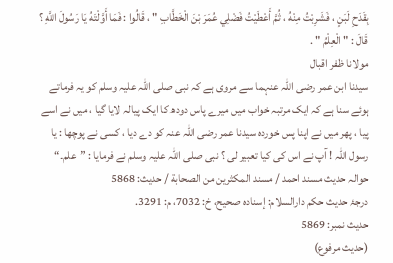بِقَدَحِ لَبَنٍ ، فَشَرِبْتُ مِنْهُ ، ثُمَّ أَعْطَيْتُ فَضْلِي عُمَرَ بْنَ الْخَطَّابِ " ، قَالُوا : فَمَا أَوَّلْتَهُ يَا رَسُولَ اللَّهِ ؟ قَالَ : " الْعِلْمُ " .
مولانا ظفر اقبال
سیدنا ابن عمر رضی اللہ عنہما سے مروی ہے کہ نبی صلی اللہ علیہ وسلم کو یہ فرماتے ہوئے سنا ہے کہ ایک مرتبہ خواب میں میرے پاس دودھ کا ایک پیالہ لایا گیا ، میں نے اسے پیا ، پھر میں نے اپنا پس خوردہ سیدنا عمر رضی اللہ عنہ کو دے دیا ، کسی نے پوچھا : یا رسول اللہ ! آپ نے اس کی کیا تعبیر لی ؟ نبی صلی اللہ علیہ وسلم نے فرمایا : ”علم۔“
حوالہ حدیث مسند احمد / مسند المكثرين من الصحابة / حدیث: 5868
درجۂ حدیث حکم دارالسلام: إسناده صحيح، خ: 7032، م: 3291.
حدیث نمبر: 5869
(حديث مرفوع)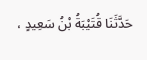حَدَّثَنَا قُتَيْبَةُ بْنُ سَعِيدٍ ،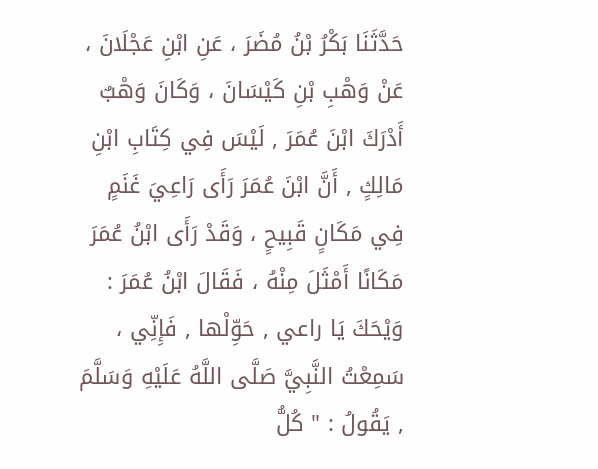حَدَّثَنَا بَكْرُ بْنُ مُضَرَ ، عَنِ ابْنِ عَجْلَانَ ، عَنْ وَهْبِ بْنِ كَيْسَانَ ، وَكَانَ وَهْبٌ أَدْرَكَ ابْنَ عُمَرَ , لَيْسَ فِي كِتَابِ ابْنِ مَالِكٍ , أَنَّ ابْنَ عُمَرَ رَأَى رَاعِيَ غَنَمٍ فِي مَكَانٍ قَبِيحٍ ، وَقَدْ رَأَى ابْنُ عُمَرَ مَكَانًا أَمْثَلَ مِنْهُ ، فَقَالَ ابْنُ عُمَرَ : وَيْحَكَ يَا راعي , حَوِّلْها , فَإِنِّي ، سَمِعْتُ النَّبِيَّ صَلَّى اللَّهُ عَلَيْهِ وَسَلَّمَ , يَقُولُ : " كُلُّ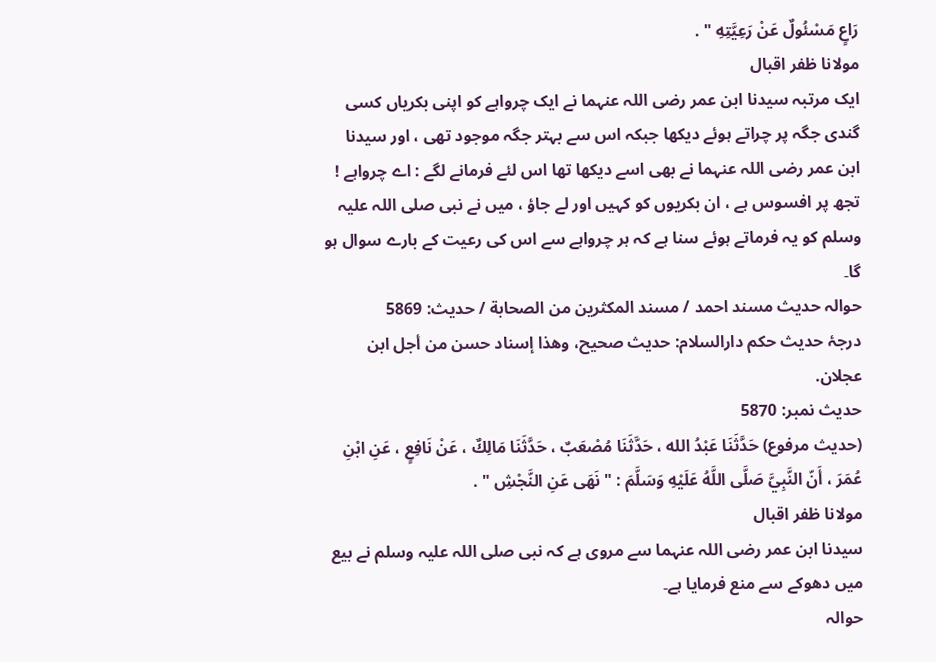رَاعٍ مَسْئُولٌ عَنْ رَعِيَّتِهِ " .
مولانا ظفر اقبال
ایک مرتبہ سیدنا ابن عمر رضی اللہ عنہما نے ایک چرواہے کو اپنی بکریاں کسی گندی جگہ پر چراتے ہوئے دیکھا جبکہ اس سے بہتر جگہ موجود تھی ، اور سیدنا ابن عمر رضی اللہ عنہما نے بھی اسے دیکھا تھا اس لئے فرمانے لگے : اے چرواہے ! تجھ پر افسوس ہے ، ان بکریوں کو کہیں اور لے جاؤ ، میں نے نبی صلی اللہ علیہ وسلم کو یہ فرماتے ہوئے سنا ہے کہ ہر چرواہے سے اس کی رعیت کے بارے سوال ہو گا۔
حوالہ حدیث مسند احمد / مسند المكثرين من الصحابة / حدیث: 5869
درجۂ حدیث حکم دارالسلام: حديث صحيح، وهذا إسناد حسن من أجل ابن عجلان.
حدیث نمبر: 5870
(حديث مرفوع) حَدَّثَنَا عَبْدُ الله ، حَدَّثَنَا مُصْعَبٌ ، حَدَّثَنَا مَالِكٌ ، عَنْ نَافِعٍ ، عَنِ ابْنِ عُمَرَ ، أَنّ النَّبِيَّ صَلَّى اللَّهُ عَلَيْهِ وَسَلَّمَ : " نَهَى عَنِ النَّجْشِ " .
مولانا ظفر اقبال
سیدنا ابن عمر رضی اللہ عنہما سے مروی ہے کہ نبی صلی اللہ علیہ وسلم نے بیع میں دھوکے سے منع فرمایا ہے۔
حوالہ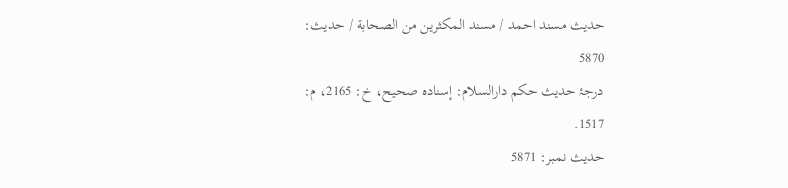حدیث مسند احمد / مسند المكثرين من الصحابة / حدیث: 5870
درجۂ حدیث حکم دارالسلام: إسناده صحيح، خ: 2165، م: 1517.
حدیث نمبر: 5871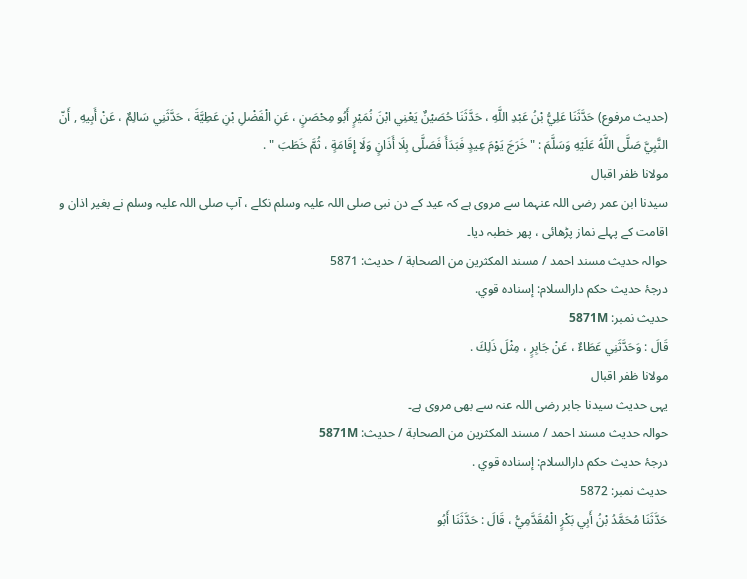(حديث مرفوع) حَدَّثَنَا عَلِيُّ بْنُ عَبْدِ اللَّهِ ، حَدَّثَنَا حُصَيْنٌ يَعْنِي ابْنَ نُمَيْرٍ أَبُو مِحْصَنٍ ، عَنِ الْفَضْلِ بْنِ عَطِيَّةَ ، حَدَّثَنِي سَالِمٌ ، عَنْ أَبِيهِ , أَنّ النَّبِيَّ صَلَّى اللَّهُ عَلَيْهِ وَسَلَّمَ : " خَرَجَ يَوْمَ عِيدٍ فَبَدَأَ فَصَلَّى بِلَا أَذَانٍ وَلَا إِقَامَةٍ ، ثُمَّ خَطَبَ " .
مولانا ظفر اقبال
سیدنا ابن عمر رضی اللہ عنہما سے مروی ہے کہ عید کے دن نبی صلی اللہ علیہ وسلم نکلے ، آپ صلی اللہ علیہ وسلم نے بغیر اذان و اقامت کے پہلے نماز پڑھائی ، پھر خطبہ دیا۔
حوالہ حدیث مسند احمد / مسند المكثرين من الصحابة / حدیث: 5871
درجۂ حدیث حکم دارالسلام: إسناده قوي.
حدیث نمبر: 5871M
قَالَ : وَحَدَّثَنِي عَطَاءٌ ، عَنْ جَابِرٍ ، مِثْلَ ذَلِكَ .
مولانا ظفر اقبال
یہی حدیث سیدنا جابر رضی اللہ عنہ سے بھی مروی ہے۔
حوالہ حدیث مسند احمد / مسند المكثرين من الصحابة / حدیث: 5871M
درجۂ حدیث حکم دارالسلام: إسناده قوي .
حدیث نمبر: 5872
حَدَّثَنَا مُحَمَّدُ بْنُ أَبِي بَكْرٍ الْمُقَدَّمِيُّ ، قَالَ : حَدَّثَنَا أَبُو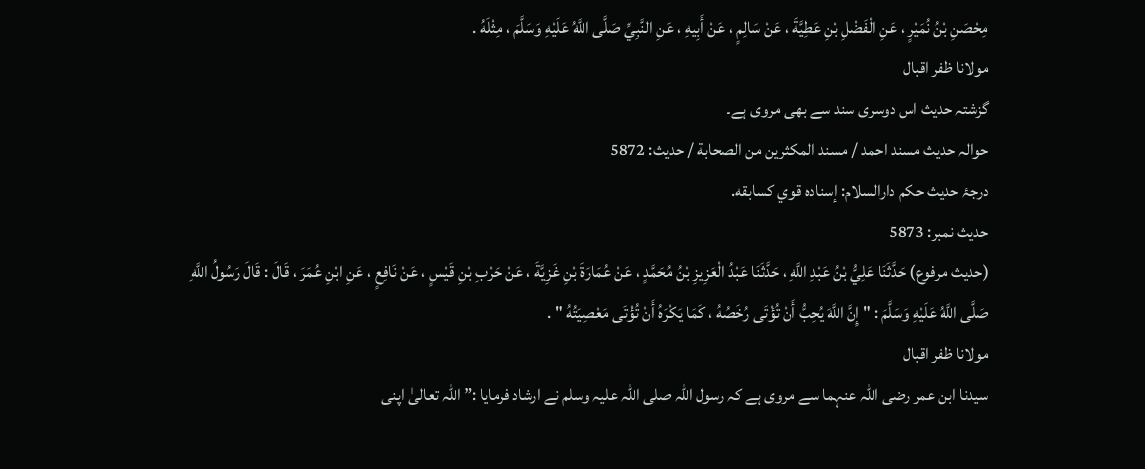مِحْصَنِ بْنُ نُمَيْرٍ ، عَنِ الْفَضْلِ بْنِ عَطِيَّةَ ، عَنْ سَالِمٍ ، عَنْ أَبِيهِ ، عَنِ النَّبِيِّ صَلَّى اللَّهُ عَلَيْهِ وَسَلَّمَ ، مِثْلَهُ .
مولانا ظفر اقبال
گزشتہ حدیث اس دوسری سند سے بھی مروی ہے۔
حوالہ حدیث مسند احمد / مسند المكثرين من الصحابة / حدیث: 5872
درجۂ حدیث حکم دارالسلام: إسناده قوي كسابقه.
حدیث نمبر: 5873
(حديث مرفوع) حَدَّثَنَا عَلِيُّ بْنُ عَبْدِ اللَّهِ ، حَدَّثَنَا عَبْدُ الْعَزِيزِ بْنُ مُحَمَّدٍ ، عَنْ عُمَارَةَ بْنِ غَزِيَّةَ ، عَنْ حَرْبِ بْنِ قَيْسٍ ، عَنْ نَافِعٍ ، عَنِ ابْنِ عُمَرَ ، قَالَ : قَالَ رَسُولُ اللَّهِ صَلَّى اللَّهُ عَلَيْهِ وَسَلَّمَ : " إِنَّ اللَّهَ يُحِبُّ أَنْ تُؤْتَى رُخَصُهُ ، كَمَا يَكْرَهُ أَنْ تُؤْتَى مَعْصِيَتُهُ " .
مولانا ظفر اقبال
سیدنا ابن عمر رضی اللہ عنہما سے مروی ہے کہ رسول اللہ صلی اللہ علیہ وسلم نے ارشاد فرمایا :” اللہ تعالیٰ اپنی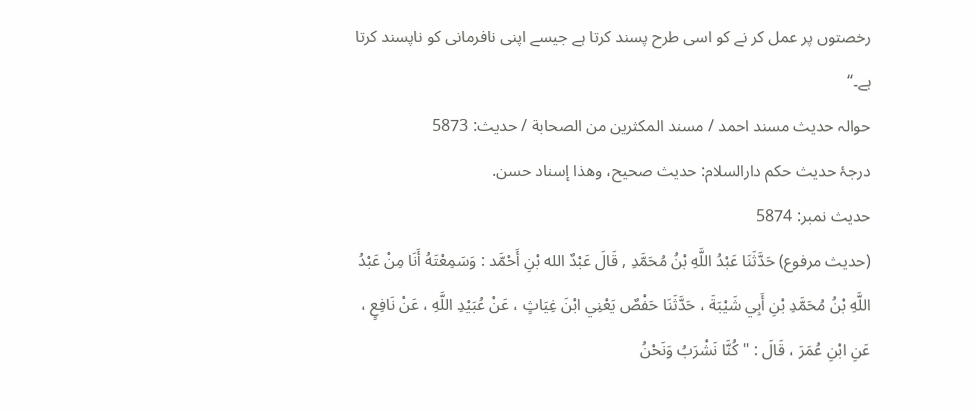رخصتوں پر عمل کر نے کو اسی طرح پسند کرتا ہے جیسے اپنی نافرمانی کو ناپسند کرتا ہے۔“
حوالہ حدیث مسند احمد / مسند المكثرين من الصحابة / حدیث: 5873
درجۂ حدیث حکم دارالسلام: حديث صحيح، وهذا إسناد حسن.
حدیث نمبر: 5874
(حديث مرفوع) حَدَّثَنَا عَبْدُ اللَّهِ بْنُ مُحَمَّدِ , قَالَ عَبْدٌ الله بْنِ أَحْمَّد : وَسَمِعْتَهُ أَنَا مِنْ عَبْدُ اللَّهِ بْنُ مُحَمَّدِ بْنِ أَبِي شَيْبَةَ ، حَدَّثَنَا حَفْصٌ يَعْنِي ابْنَ غِيَاثٍ ، عَنْ عُبَيْدِ اللَّهِ ، عَنْ نَافِعٍ ، عَنِ ابْنِ عُمَرَ ، قَالَ : " كُنَّا نَشْرَبُ وَنَحْنُ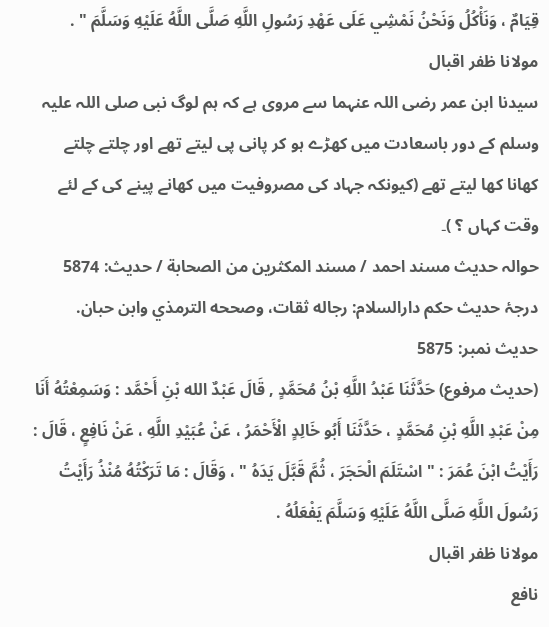قِيَامٌ ، وَنَأْكُلُ وَنَحْنُ نَمْشِي عَلَى عَهْدِ رَسُولِ اللَّهِ صَلَّى اللَّهُ عَلَيْهِ وَسَلَّمَ " .
مولانا ظفر اقبال
سیدنا ابن عمر رضی اللہ عنہما سے مروی ہے کہ ہم لوگ نبی صلی اللہ علیہ وسلم کے دور باسعادت میں کھڑے ہو کر پانی پی لیتے تھے اور چلتے چلتے کھانا کھا لیتے تھے (کیونکہ جہاد کی مصروفیت میں کھانے پینے کی کے لئے وقت کہاں ؟ )۔
حوالہ حدیث مسند احمد / مسند المكثرين من الصحابة / حدیث: 5874
درجۂ حدیث حکم دارالسلام: رجاله ثقات، وصححه الترمذي وابن حبان.
حدیث نمبر: 5875
(حديث مرفوع) حَدَّثَنَا عَبْدُ اللَّهِ بْنُ مُحَمَّدٍ , قَالَ عَبْدٌ الله بْنِ أَحْمَّد : وَسَمِعْتُهُ أَنَا مِنْ عَبْدِ اللَّهِ بْنِ مُحَمَّدٍ ، حَدَّثَنَا أَبُو خَالِدٍ الْأَحْمَرُ ، عَنْ عُبَيْدِ اللَّهِ ، عَنْ نَافِعٍ ، قَالَ : رَأَيْتُ ابْنَ عُمَرَ : " اسْتَلَمَ الْحَجَرَ ، ثُمَّ قَبَّلَ يَدَهُ " ، وَقَالَ : مَا تَرَكْتُهُ مُنْذُ رَأَيْتُ رَسُولَ اللَّهِ صَلَّى اللَّهُ عَلَيْهِ وَسَلَّمَ يَفْعَلُهُ .
مولانا ظفر اقبال
نافع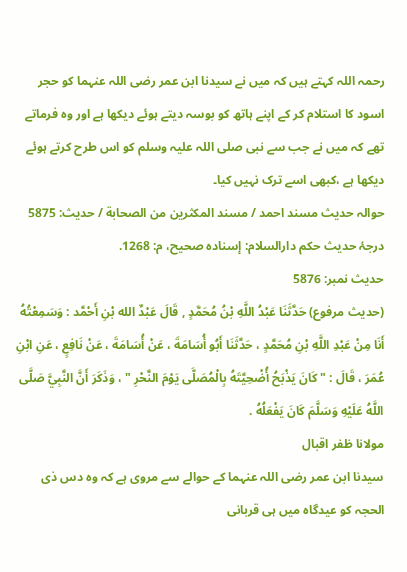رحمہ اللہ کہتے ہیں کہ میں نے سیدنا ابن عمر رضی اللہ عنہما کو حجر اسود کا استلام کر کے اپنے ہاتھ کو بوسہ دیتے ہوئے دیکھا ہے اور وہ فرماتے تھے کہ میں نے جب سے نبی صلی اللہ علیہ وسلم کو اس طرح کرتے ہوئے دیکھا ہے ،کبھی اسے ترک نہیں کیا۔
حوالہ حدیث مسند احمد / مسند المكثرين من الصحابة / حدیث: 5875
درجۂ حدیث حکم دارالسلام: إسناده صحيح، م: 1268.
حدیث نمبر: 5876
(حديث مرفوع) حَدَّثَنَا عَبْدُ اللَّهِ بْنُ مُحَمَّدٍ , قَالَ عَبْدٌ الله بْنِ أَحْمَّد : وَسَمِعْتُهُ أَنَا مِنْ عَبْدِ اللَّهِ بْنِ مُحَمَّدٍ ، حَدَّثَنَا أَبُو أُسَامَةَ ، عَنْ أُسَامَةَ ، عَنْ نَافِعٍ ، عَنِ ابْنِ عُمَرَ ، قَالَ : " كَانَ يَذْبَحُ أُضْحِيَّتَهُ بِالْمُصَلَّى يَوْمَ النَّحْرِ " ، وَذَكَرَ أَنَّ النَّبِيَّ صَلَّى اللَّهُ عَلَيْهِ وَسَلَّمَ كَانَ يَفْعَلُهُ .
مولانا ظفر اقبال
سیدنا ابن عمر رضی اللہ عنہما کے حوالے سے مروی ہے کہ وہ دس ذی الحجہ کو عیدگاہ میں ہی قربانی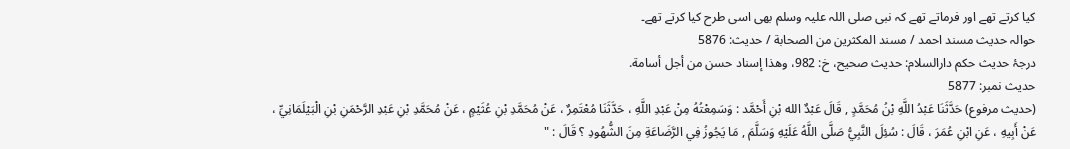کیا کرتے تھے اور فرماتے تھے کہ نبی صلی اللہ علیہ وسلم بھی اسی طرح کیا کرتے تھے۔
حوالہ حدیث مسند احمد / مسند المكثرين من الصحابة / حدیث: 5876
درجۂ حدیث حکم دارالسلام: حديث صحيح، خ: 982، وهذا إسناد حسن من أجل أسامة.
حدیث نمبر: 5877
(حديث مرفوع) حَدَّثَنَا عَبْدُ اللَّهِ بْنُ مُحَمَّدٍ , قَالَ عَبْدٌ الله بْنِ أَحْمَّد : وَسَمِعْتُهُ مِنْ عَبْدِ اللَّهِ ، حَدَّثَنَا مُعْتَمِرٌ ، عَنْ مُحَمَّدِ بْنِ عُثَيْمٍ ، عَنْ مُحَمَّدِ بْنِ عَبْدِ الرَّحْمَنِ بْنِ الْبَيْلَمَانِيِّ ، عَنْ أَبِيهِ ، عَنِ ابْنِ عُمَرَ ، قَالَ : سُئِلَ النَّبِيُّ صَلَّى اللَّهُ عَلَيْهِ وَسَلَّمَ , مَا يَجُوزُ فِي الرَّضَاعَةِ مِنَ الشُّهُودِ ؟ قَالَ : "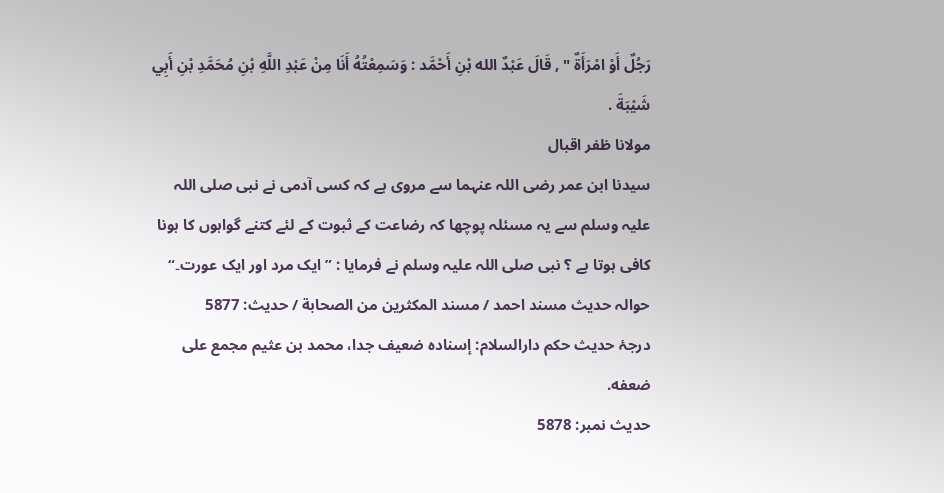رَجُلٌ أَوْ امْرَأَةٌ " , قَالَ عَبْدٌ الله بْنِ أَحْمَّد : وَسَمِعْتُهُ أَنَا مِنْ عَبْدِ اللَّهِ بْنِ مُحَمَّدِ بْنِ أَبِي شَيْبَةَ .
مولانا ظفر اقبال
سیدنا ابن عمر رضی اللہ عنہما سے مروی ہے کہ کسی آدمی نے نبی صلی اللہ علیہ وسلم سے یہ مسئلہ پوچھا کہ رضاعت کے ثبوت کے لئے کتنے گواہوں کا ہونا کافی ہوتا ہے ؟ نبی صلی اللہ علیہ وسلم نے فرمایا : ”ایک مرد اور ایک عورت۔“
حوالہ حدیث مسند احمد / مسند المكثرين من الصحابة / حدیث: 5877
درجۂ حدیث حکم دارالسلام: إسناده ضعيف جدا، محمد بن عثيم مجمع على ضعفه.
حدیث نمبر: 5878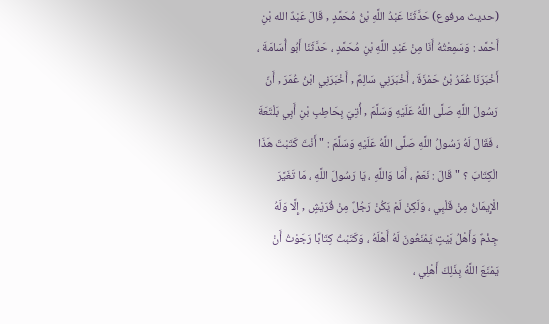(حديث مرفوع) حَدَّثَنَا عَبْدُ اللَّهِ بْنُ مُحَمَّدٍ , قَالَ عَبْدٌ الله بْنِ أَحْمَّد : وَسَمِعْتُهُ أَنَا مِنْ عَبْدِ اللَّهِ بْنِ مُحَمَّدٍ ، حَدَّثَنَا أَبُو أُسَامَةَ ، أَخْبَرَنَا عُمَرُ بْنُ حَمْزَةَ ، أَخْبَرَنِي سَالِمٌ , أَخْبَرَنِي ابْنُ عُمَرَ , أَنّ رَسُولَ اللَّهِ صَلَّى اللَّهُ عَلَيْهِ وَسَلَّمَ , أُتِيَ بِحَاطِبِ بْنِ أَبِي بَلْتَعَةَ ، فَقَالَ لَهُ رَسُولُ اللَّهِ صَلَّى اللَّهُ عَلَيْهِ وَسَلَّمَ : " أَنْتَ كَتَبْتَ هَذَا الْكِتَابَ ؟ " قَالَ : نَعَمْ ، أَمَا وَاللَّهِ ، يَا رَسُولَ اللَّهِ ، مَا تَغَيَّرَ الْإِيمَانُ مِنْ قَلْبِي ، وَلَكِنْ لَمْ يَكُنْ رَجُلٌ مِنْ قُرَيْشٍ , إِلَّا وَلَهُ جِذْمٌ وَأَهْلُ بَيْتٍ يَمْنَعُونَ لَهُ أَهْلَهُ ، وَكَتَبْتُ كِتَابًا رَجَوْتُ أَنْ يَمْنَعَ اللَّهُ بِذَلِكَ أَهْلِي ،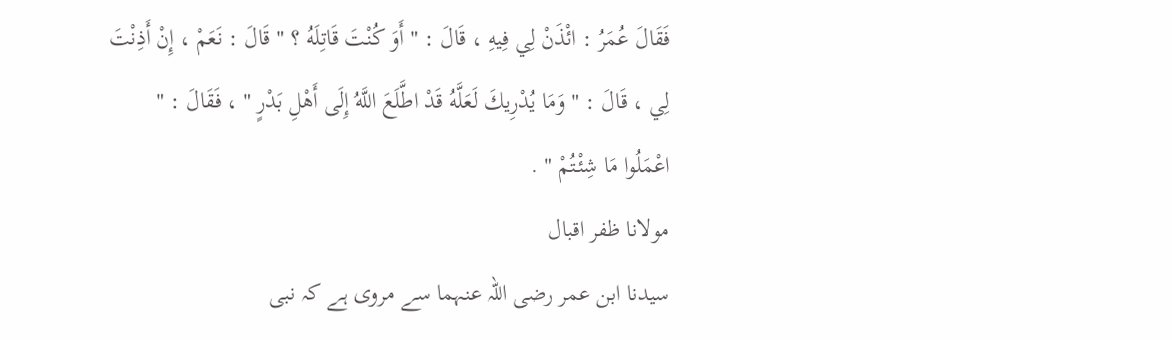فَقَالَ عُمَرُ : ائْذَنْ لِي فِيهِ ، قَالَ : " أَوَ كُنْتَ قَاتِلَهُ ؟ " قَالَ : نَعَمْ ، إِنْ أَذِنْتَ لِي ، قَالَ : " وَمَا يُدْرِيكَ لَعَلَّهُ قَدْ اطَّلَعَ اللَّهُ إِلَى أَهْلِ بَدْرٍ " ، فَقَالَ : " اعْمَلُوا مَا شِئْتُمْ " .
مولانا ظفر اقبال
سیدنا ابن عمر رضی اللہ عنہما سے مروی ہے کہ نبی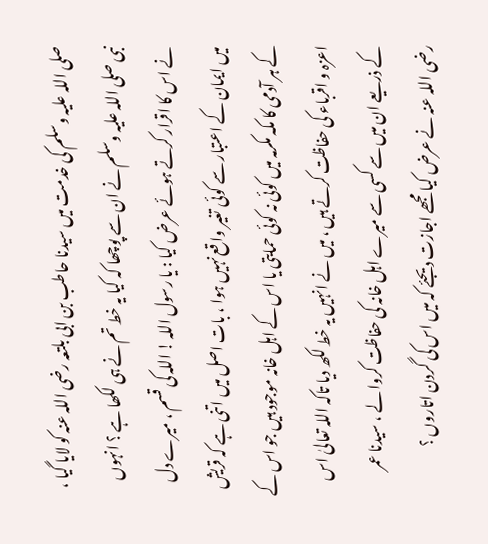صلی اللہ علیہ وسلم کی خدمت میں سیدنا حاطب بن ابی بلتعہ رضی اللہ عنہ کو لایا گیا ، نبی صلی اللہ علیہ وسلم نے ان سے پوچھا کہ کیا یہ خط تم نے ہی لکھا ہے ؟ انہوں نے اس کا اقرار کرتے ہوئے عرض کیا : یا رسول اللہ ! اللہ کی قسم ، میرے دل میں ایمان کے اعتبار سے کوئی تغیر واقع نہیں ہوا ، بات اصل میں اتنی ہے کہ قریش کے ہر آدمی کا مکہ مکرمہ میں کوئی نہ کوئی حمایتی یا اس کے اہل خانہ موجود ہیں جو اس کے اعزہ و اقرباء کی حفاظت کرتے ہیں ، میں نے انہیں یہ خط لکھ دیا تاکہ اللہ تعالیٰ اس کے ذریعے ان میں سے کسی سے میرے اہل خانہ کی حفاظت کروا لے ، سیدنا عمر رضی اللہ عنہ نے عرض کیا مجھے اجازت دیجئے کہ میں اس کی گردن اتاروں ؟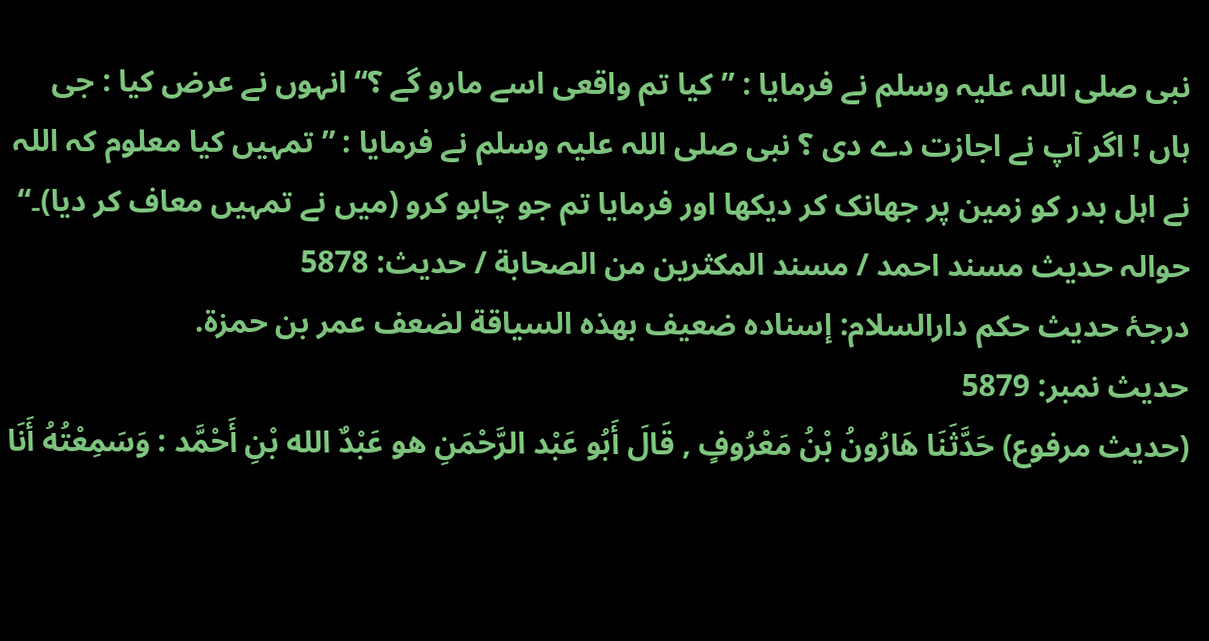نبی صلی اللہ علیہ وسلم نے فرمایا : ”کیا تم واقعی اسے مارو گے ؟“ انہوں نے عرض کیا : جی ہاں ! اگر آپ نے اجازت دے دی ؟ نبی صلی اللہ علیہ وسلم نے فرمایا : ”تمہیں کیا معلوم کہ اللہ نے اہل بدر کو زمین پر جھانک کر دیکھا اور فرمایا تم جو چاہو کرو (میں نے تمہیں معاف کر دیا)۔“
حوالہ حدیث مسند احمد / مسند المكثرين من الصحابة / حدیث: 5878
درجۂ حدیث حکم دارالسلام: إسناده ضعيف بهذه السياقة لضعف عمر بن حمزة.
حدیث نمبر: 5879
(حديث مرفوع) حَدَّثَنَا هَارُونُ بْنُ مَعْرُوفٍ , قَالَ أَبُو عَبْد الرَّحْمَنِ هو عَبْدٌ الله بْنِ أَحْمَّد : وَسَمِعْتُهُ أَنَا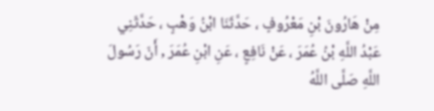مِنْ هَارُونَ بْنِ مَعْرُوفٍ ، حَدَّثَنَا ابْنُ وَهْبٍ ، حَدَّثَنِي عَبْدُ اللَّهِ بْنُ عُمَرَ ، عَنْ نَافِعٍ ، عَنِ ابْنِ عُمَرَ , أَنّ رَسُولَ اللَّهِ صَلَّى اللَّهُ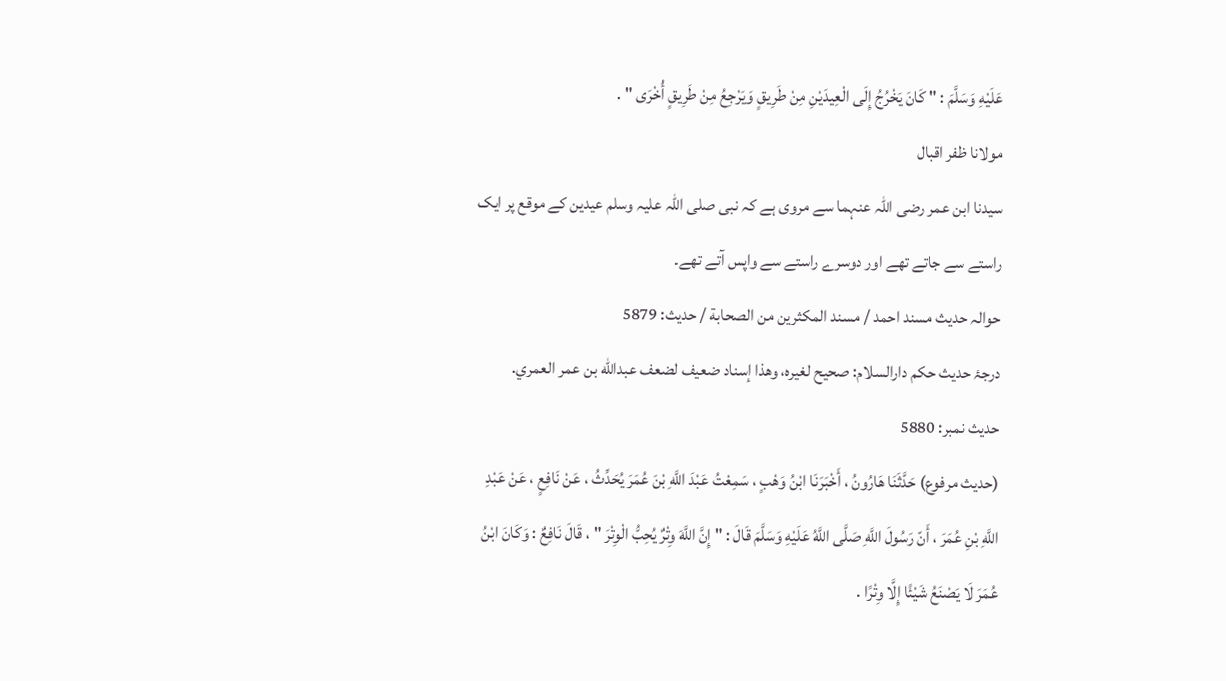عَلَيْهِ وَسَلَّمَ : " كَانَ يَخْرُجُ إِلَى الْعِيدَيْنِ مِنْ طَرِيقٍ وَيَرْجِعُ مِنْ طَرِيقٍ أُخْرَى " .
مولانا ظفر اقبال
سیدنا ابن عمر رضی اللہ عنہما سے مروی ہے کہ نبی صلی اللہ علیہ وسلم عیدین کے موقع پر ایک راستے سے جاتے تھے اور دوسرے راستے سے واپس آتے تھے۔
حوالہ حدیث مسند احمد / مسند المكثرين من الصحابة / حدیث: 5879
درجۂ حدیث حکم دارالسلام: صحيح لغيره، وهذا إسناد ضعيف لضعف عبدالله بن عمر العمري.
حدیث نمبر: 5880
(حديث مرفوع) حَدَّثَنَا هَارُونُ ، أَخْبَرَنَا ابْنُ وَهْبٍ ، سَمِعْتُ عَبْدَ اللَّهِ بْنَ عُمَرَ يُحَدِّثُ ، عَنْ نَافِعٍ ، عَنْ عَبْدِ اللَّهِ بْنِ عُمَرَ ، أَنّ رَسُولَ اللَّهِ صَلَّى اللَّهُ عَلَيْهِ وَسَلَّمَ قَالَ : " إِنَّ اللَّهَ وِتْرٌ يُحِبُّ الْوِتْرَ " ، قَالَ نَافِعٌ : وَكَانَ ابْنُ عُمَرَ لَا يَصْنَعُ شَيْئًا إِلَّا وِتْرًا .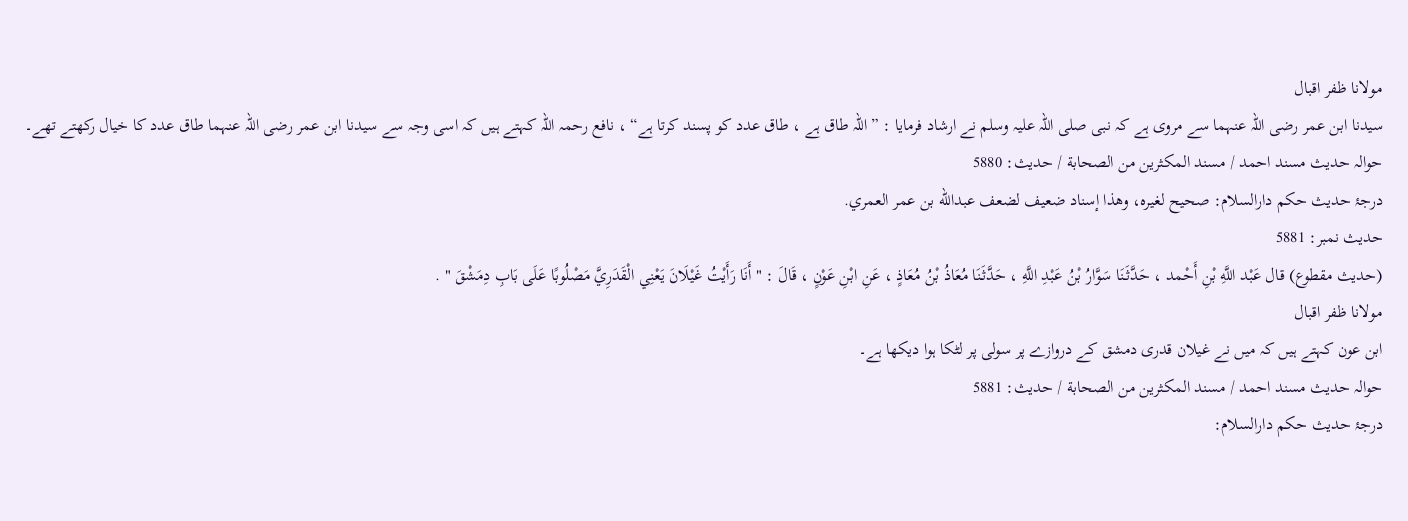مولانا ظفر اقبال
سیدنا ابن عمر رضی اللہ عنہما سے مروی ہے کہ نبی صلی اللہ علیہ وسلم نے ارشاد فرمایا : ”اللہ طاق ہے ، طاق عدد کو پسند کرتا ہے“ ، نافع رحمہ اللہ کہتے ہیں کہ اسی وجہ سے سیدنا ابن عمر رضی اللہ عنہما طاق عدد کا خیال رکھتے تھے۔
حوالہ حدیث مسند احمد / مسند المكثرين من الصحابة / حدیث: 5880
درجۂ حدیث حکم دارالسلام: صحيح لغيره، وهذا إسناد ضعيف لضعف عبدالله بن عمر العمري.
حدیث نمبر: 5881
(حديث مقطوع) قال عَبْد اللَّهِ بْنِ أَحْمد ، حَدَّثَنَا سَوَّارُ بْنُ عَبْدِ اللَّهِ ، حَدَّثَنَا مُعَاذُ بْنُ مُعَاذٍ ، عَنِ ابْنِ عَوْنٍ ، قَالَ : " أَنَا رَأَيْتُ غَيْلَانَ يَعْنِي الْقَدَرِيَّ مَصْلُوبًا عَلَى بَابِ دِمَشْقَ " .
مولانا ظفر اقبال
ابن عون کہتے ہیں کہ میں نے غیلان قدری دمشق کے دروازے پر سولی پر لٹکا ہوا دیکھا ہے۔
حوالہ حدیث مسند احمد / مسند المكثرين من الصحابة / حدیث: 5881
درجۂ حدیث حکم دارالسلام: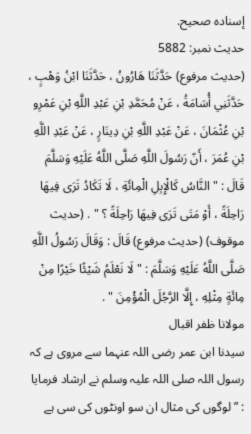إسناده صحيح.
حدیث نمبر: 5882
(حديث مرفوع) حَدَّثَنَا هَارُونُ ، حَدَّثَنَا ابْنُ وَهْبٍ ، حَدَّثَنِي أُسَامَةُ ، عَنْ مُحَمَّدِ بْنِ عَبْدِ اللَّهِ بْنِ عَمْرِو بْنِ عُثْمَانَ ، عَنْ عَبْدِ اللَّهِ بْنِ دِينَارٍ ، عَنْ عَبْدِ اللَّهِ بْنِ عُمَرَ ، أَنّ رَسُولَ اللَّهِ صَلَّى اللَّهُ عَلَيْهِ وَسَلَّمَ قَالَ : " النَّاسُ كَالْإِبِلِ الْمِائَةِ ، لَا تَكَادُ تَرَى فِيهَا رَاحِلَةً ، أَوْ مَتَى تَرَى فِيهَا رَاحِلَةً ؟ " . (حديث موقوف) (حديث مرفوع) قَالَ : وَقَالَ رَسُولُ اللَّهِ صَلَّى اللَّهُ عَلَيْهِ وَسَلَّمَ : " لَا نَعْلَمُ شَيْئًا خَيْرًا مِنْ مِائَةٍ مِثْلِهِ ، إِلَّا الرَّجُلَ الْمُؤْمِنَ " .
مولانا ظفر اقبال
سیدنا ابن عمر رضی اللہ عنہما سے مروی ہے کہ رسول اللہ صلی اللہ علیہ وسلم نے ارشاد فرمایا : ”لوگوں کی مثال ان سو اونٹوں کی سی ہے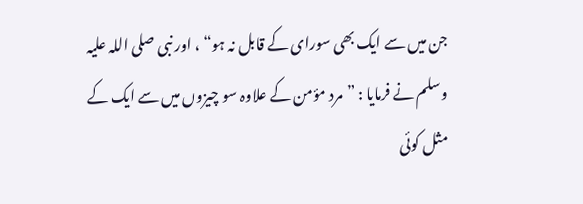جن میں سے ایک بھی سورای کے قابل نہ ہو“ ، اور نبی صلی اللہ علیہ وسلم نے فرمایا : ”مرد مؤمن کے علاوہ سو چیزوں میں سے ایک کے مثل کوئی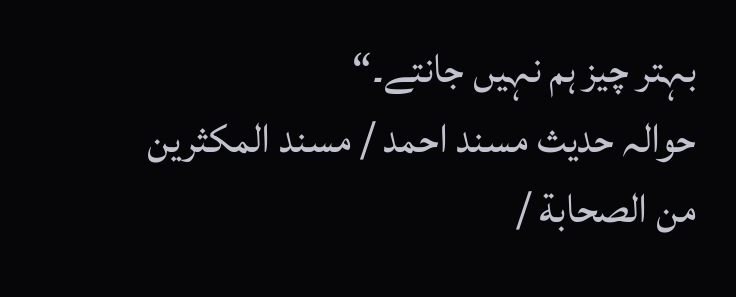بہتر چیز ہم نہیں جانتے۔“
حوالہ حدیث مسند احمد / مسند المكثرين من الصحابة /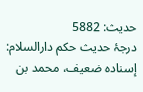حدیث: 5882
درجۂ حدیث حکم دارالسلام: إسناده ضعيف، محمد بن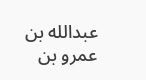عبدالله بن عمرو بن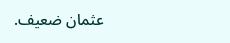عثمان ضعيف.